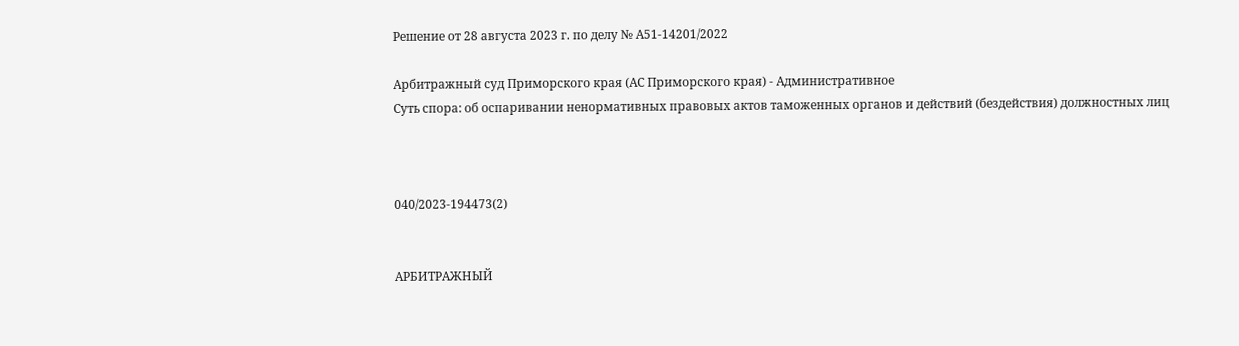Решение от 28 августа 2023 г. по делу № А51-14201/2022

Арбитражный суд Приморского края (АС Приморского края) - Административное
Суть спора: об оспаривании ненормативных правовых актов таможенных органов и действий (бездействия) должностных лиц



040/2023-194473(2)


АРБИТРАЖНЫЙ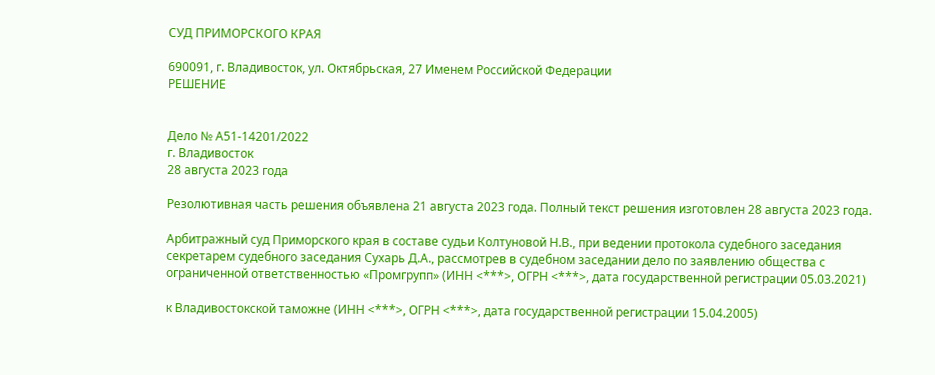СУД ПРИМОРСКОГО КРАЯ

690091, г. Владивосток, ул. Октябрьская, 27 Именем Российской Федерации
РЕШЕНИЕ


Дело № А51-14201/2022
г. Владивосток
28 августа 2023 года

Резолютивная часть решения объявлена 21 августа 2023 года. Полный текст решения изготовлен 28 августа 2023 года.

Арбитражный суд Приморского края в составе судьи Колтуновой Н.В., при ведении протокола судебного заседания секретарем судебного заседания Сухарь Д.А., рассмотрев в судебном заседании дело по заявлению общества с ограниченной ответственностью «Промгрупп» (ИНН <***>, ОГРН <***>, дата государственной регистрации 05.03.2021)

к Владивостокской таможне (ИНН <***>, ОГРН <***>, дата государственной регистрации 15.04.2005)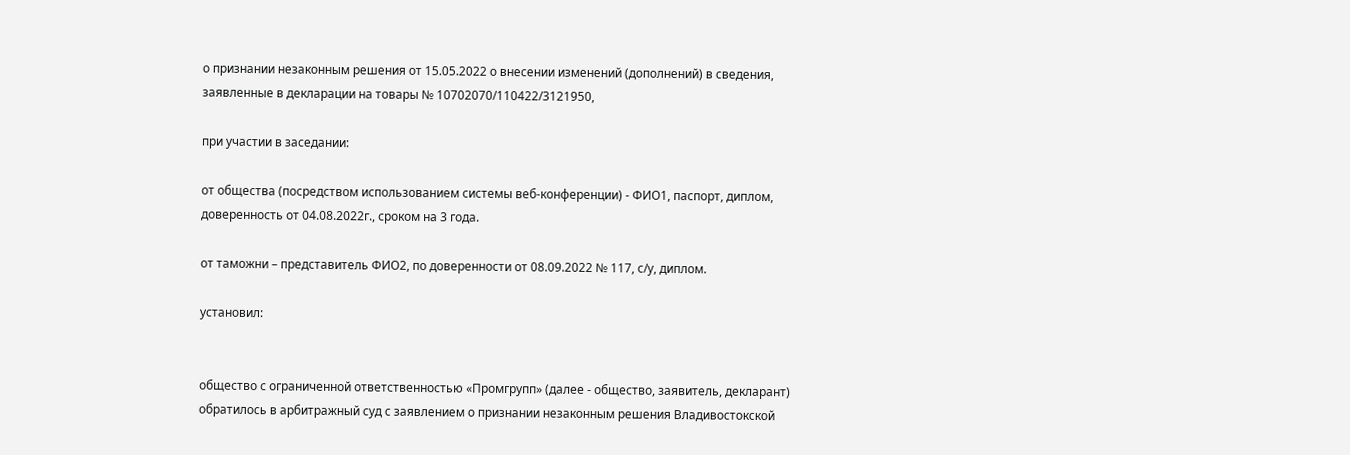о признании незаконным решения от 15.05.2022 о внесении изменений (дополнений) в сведения, заявленные в декларации на товары № 10702070/110422/3121950,

при участии в заседании:

от общества (посредством использованием системы веб-конференции) - ФИО1, паспорт, диплом, доверенность от 04.08.2022г., сроком на 3 года.

от таможни – представитель ФИО2, по доверенности от 08.09.2022 № 117, с/у, диплом.

установил:


общество с ограниченной ответственностью «Промгрупп» (далее - общество, заявитель, декларант) обратилось в арбитражный суд с заявлением о признании незаконным решения Владивостокской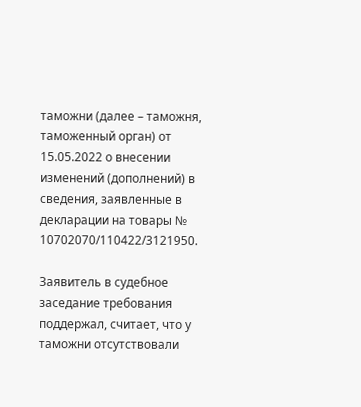таможни (далее – таможня, таможенный орган) от 15.05.2022 о внесении изменений (дополнений) в сведения, заявленные в декларации на товары № 10702070/110422/3121950.

Заявитель в судебное заседание требования поддержал, считает, что у таможни отсутствовали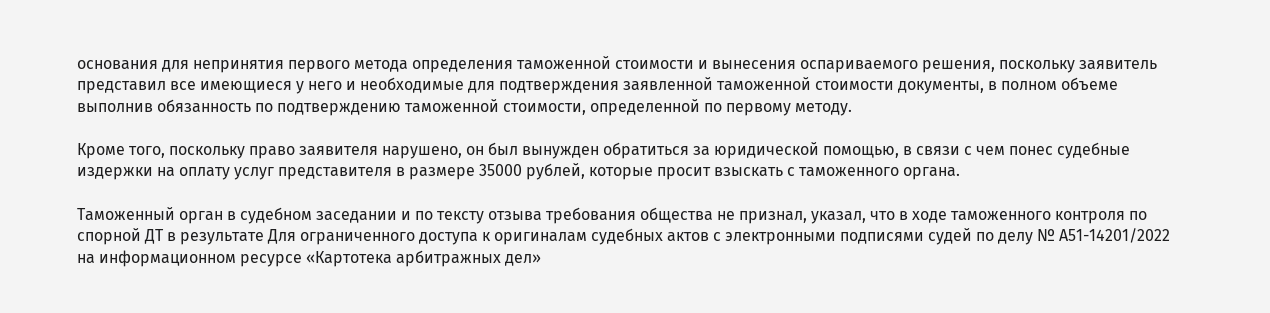основания для непринятия первого метода определения таможенной стоимости и вынесения оспариваемого решения, поскольку заявитель представил все имеющиеся у него и необходимые для подтверждения заявленной таможенной стоимости документы, в полном объеме выполнив обязанность по подтверждению таможенной стоимости, определенной по первому методу.

Кроме того, поскольку право заявителя нарушено, он был вынужден обратиться за юридической помощью, в связи с чем понес судебные издержки на оплату услуг представителя в размере 35000 рублей, которые просит взыскать с таможенного органа.

Таможенный орган в судебном заседании и по тексту отзыва требования общества не признал, указал, что в ходе таможенного контроля по спорной ДТ в результате Для ограниченного доступа к оригиналам судебных актов с электронными подписями судей по делу № А51-14201/2022 на информационном ресурсе «Картотека арбитражных дел»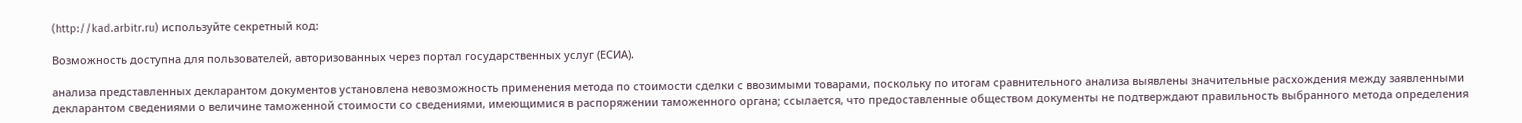(http://kad.arbitr.ru) используйте секретный код:

Возможность доступна для пользователей, авторизованных через портал государственных услуг (ЕСИА).

анализа представленных декларантом документов установлена невозможность применения метода по стоимости сделки с ввозимыми товарами, поскольку по итогам сравнительного анализа выявлены значительные расхождения между заявленными декларантом сведениями о величине таможенной стоимости со сведениями, имеющимися в распоряжении таможенного органа; ссылается, что предоставленные обществом документы не подтверждают правильность выбранного метода определения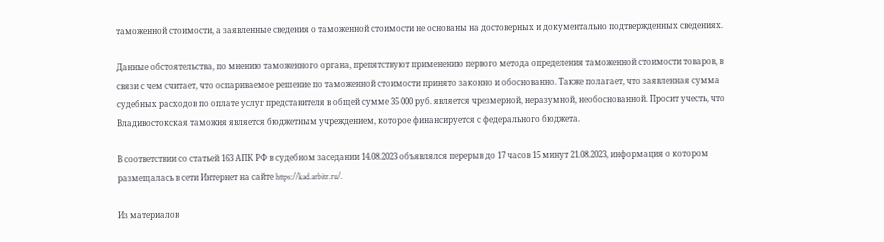таможенной стоимости, а заявленные сведения о таможенной стоимости не основаны на достоверных и документально подтвержденных сведениях.

Данные обстоятельства, по мнению таможенного органа, препятствуют применению первого метода определения таможенной стоимости товаров, в связи с чем считает, что оспариваемое решение по таможенной стоимости принято законно и обоснованно. Также полагает, что заявленная сумма судебных расходов по оплате услуг представителя в общей сумме 35 000 руб. является чрезмерной, неразумной, необоснованной. Просит учесть, что Владивостокская таможня является бюджетным учреждением, которое финансируется с федерального бюджета.

В соответствии со статьей 163 АПК РФ в судебном заседании 14.08.2023 объявлялся перерыв до 17 часов 15 минут 21.08.2023, информация о котором размещалась в сети Интернет на сайте https://kad.arbitr.ru/.

Из материалов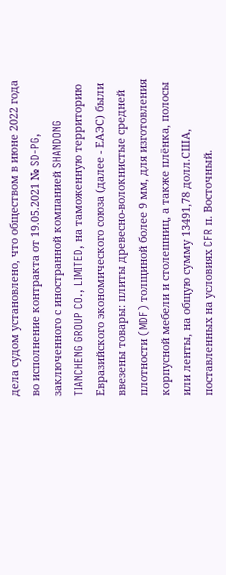дела судом установлено, что обществом в июне 2022 года во исполнение контракта от 19.05.2021 № SD-PG, заключенного с иностранной компанией SHANDONG TIANCHENG GROUP CO., LIMITED, на таможенную территорию Евразийского экономического союза (далее - ЕАЭС) были ввезены товары: плиты древесно-волокнистые средней плотности (MDF) толщиной более 9 мм, для изготовления корпусной мебели и столешниц, а также плёнка, полосы или ленты, на общую сумму 13491,78 долл.США, поставленных на условиях CFR п. Восточный.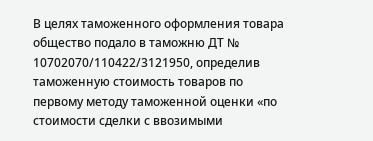В целях таможенного оформления товара общество подало в таможню ДТ № 10702070/110422/3121950, определив таможенную стоимость товаров по первому методу таможенной оценки «по стоимости сделки с ввозимыми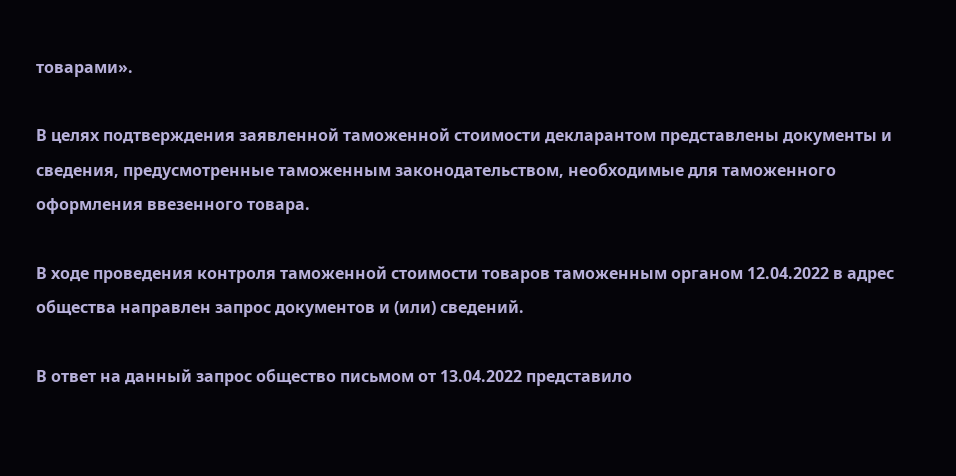товарами».

В целях подтверждения заявленной таможенной стоимости декларантом представлены документы и сведения, предусмотренные таможенным законодательством, необходимые для таможенного оформления ввезенного товара.

В ходе проведения контроля таможенной стоимости товаров таможенным органом 12.04.2022 в адрес общества направлен запрос документов и (или) сведений.

В ответ на данный запрос общество письмом от 13.04.2022 представило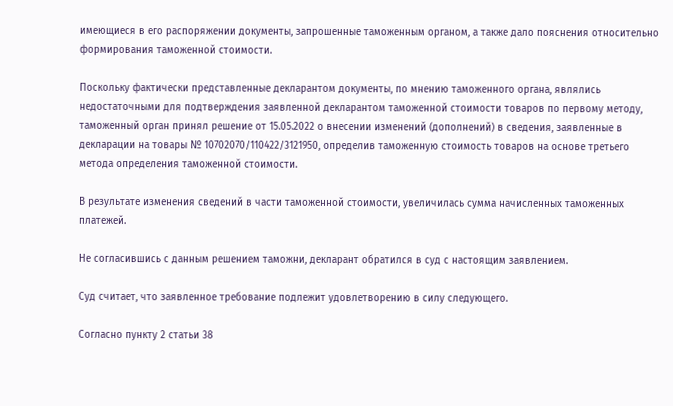имеющиеся в его распоряжении документы, запрошенные таможенным органом, а также дало пояснения относительно формирования таможенной стоимости.

Поскольку фактически представленные декларантом документы, по мнению таможенного органа, являлись недостаточными для подтверждения заявленной декларантом таможенной стоимости товаров по первому методу, таможенный орган принял решение от 15.05.2022 о внесении изменений (дополнений) в сведения, заявленные в декларации на товары № 10702070/110422/3121950, определив таможенную стоимость товаров на основе третьего метода определения таможенной стоимости.

В результате изменения сведений в части таможенной стоимости, увеличилась сумма начисленных таможенных платежей.

Не согласившись с данным решением таможни, декларант обратился в суд с настоящим заявлением.

Суд считает, что заявленное требование подлежит удовлетворению в силу следующего.

Согласно пункту 2 статьи 38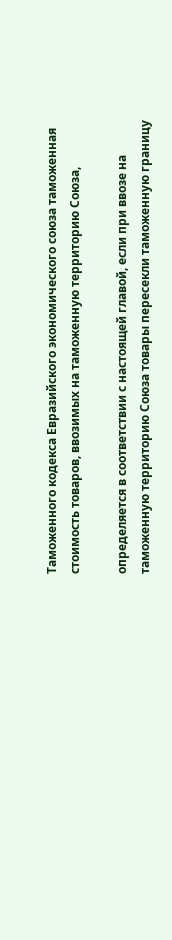Таможенного кодекса Евразийского экономического союза таможенная стоимость товаров, ввозимых на таможенную территорию Союза,

определяется в соответствии с настоящей главой, если при ввозе на таможенную территорию Союза товары пересекли таможенную границу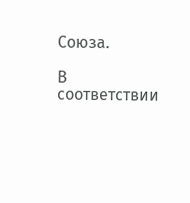Союза.

В соответствии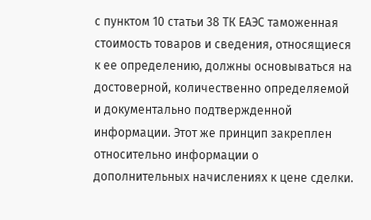с пунктом 10 статьи 38 ТК ЕАЭС таможенная стоимость товаров и сведения, относящиеся к ее определению, должны основываться на достоверной, количественно определяемой и документально подтвержденной информации. Этот же принцип закреплен относительно информации о дополнительных начислениях к цене сделки.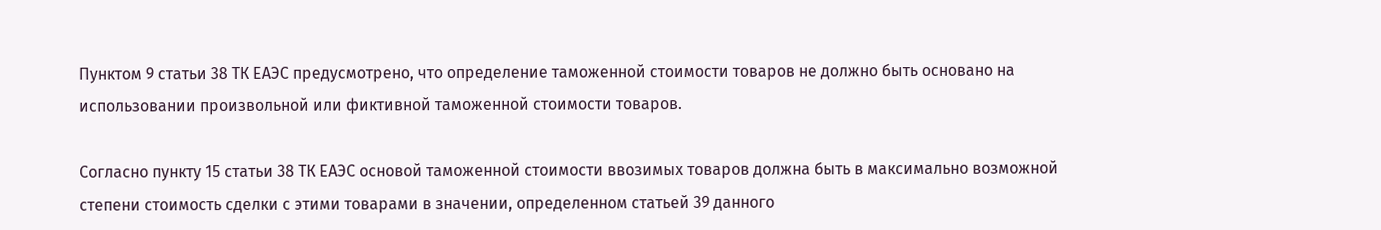Пунктом 9 статьи 38 ТК ЕАЭС предусмотрено, что определение таможенной стоимости товаров не должно быть основано на использовании произвольной или фиктивной таможенной стоимости товаров.

Согласно пункту 15 статьи 38 ТК ЕАЭС основой таможенной стоимости ввозимых товаров должна быть в максимально возможной степени стоимость сделки с этими товарами в значении, определенном статьей 39 данного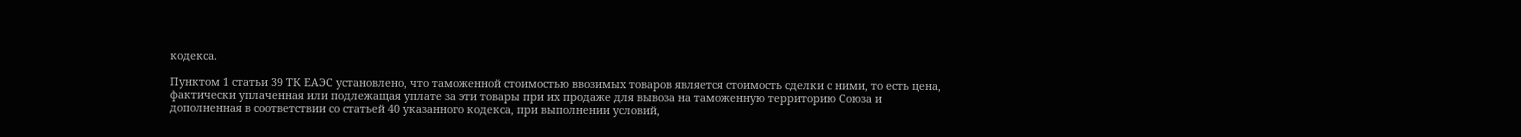кодекса.

Пунктом 1 статьи 39 ТК ЕАЭС установлено, что таможенной стоимостью ввозимых товаров является стоимость сделки с ними, то есть цена, фактически уплаченная или подлежащая уплате за эти товары при их продаже для вывоза на таможенную территорию Союза и дополненная в соответствии со статьей 40 указанного кодекса, при выполнении условий,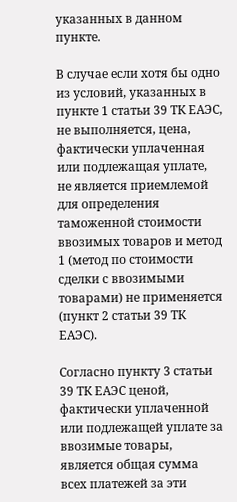указанных в данном пункте.

В случае если хотя бы одно из условий, указанных в пункте 1 статьи 39 ТК ЕАЭС, не выполняется, цена, фактически уплаченная или подлежащая уплате, не является приемлемой для определения таможенной стоимости ввозимых товаров и метод 1 (метод по стоимости сделки с ввозимыми товарами) не применяется (пункт 2 статьи 39 ТК ЕАЭС).

Согласно пункту 3 статьи 39 ТК ЕАЭС ценой, фактически уплаченной или подлежащей уплате за ввозимые товары, является общая сумма всех платежей за эти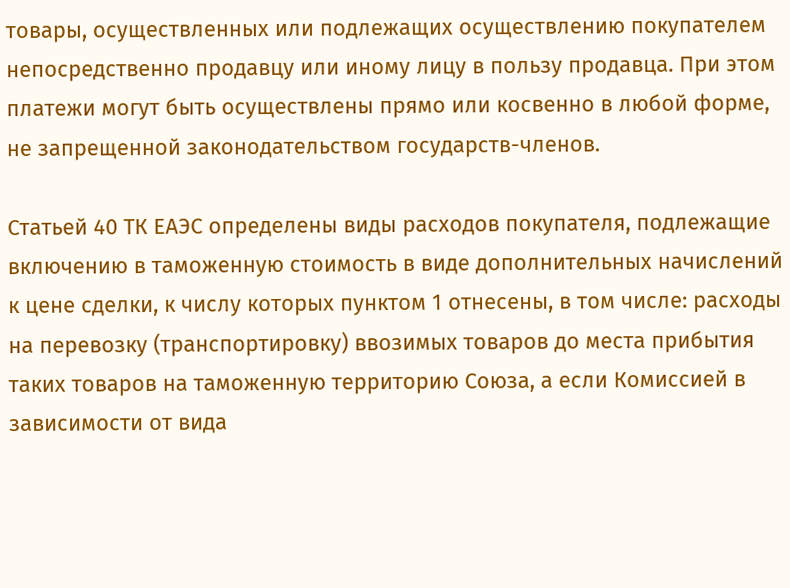товары, осуществленных или подлежащих осуществлению покупателем непосредственно продавцу или иному лицу в пользу продавца. При этом платежи могут быть осуществлены прямо или косвенно в любой форме, не запрещенной законодательством государств-членов.

Статьей 40 ТК ЕАЭС определены виды расходов покупателя, подлежащие включению в таможенную стоимость в виде дополнительных начислений к цене сделки, к числу которых пунктом 1 отнесены, в том числе: расходы на перевозку (транспортировку) ввозимых товаров до места прибытия таких товаров на таможенную территорию Союза, а если Комиссией в зависимости от вида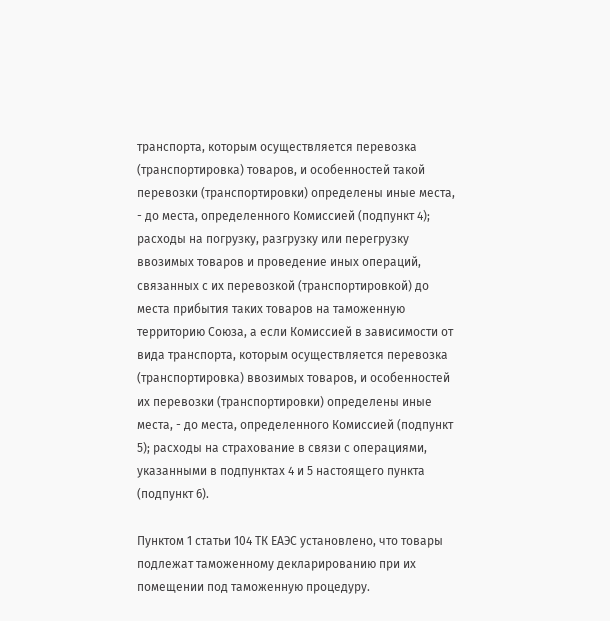транспорта, которым осуществляется перевозка (транспортировка) товаров, и особенностей такой перевозки (транспортировки) определены иные места, - до места, определенного Комиссией (подпункт 4); расходы на погрузку, разгрузку или перегрузку ввозимых товаров и проведение иных операций, связанных с их перевозкой (транспортировкой) до места прибытия таких товаров на таможенную территорию Союза, а если Комиссией в зависимости от вида транспорта, которым осуществляется перевозка (транспортировка) ввозимых товаров, и особенностей их перевозки (транспортировки) определены иные места, - до места, определенного Комиссией (подпункт 5); расходы на страхование в связи с операциями, указанными в подпунктах 4 и 5 настоящего пункта (подпункт 6).

Пунктом 1 статьи 104 ТК ЕАЭС установлено, что товары подлежат таможенному декларированию при их помещении под таможенную процедуру.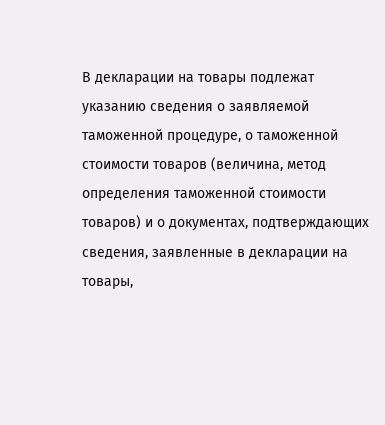В декларации на товары подлежат указанию сведения о заявляемой таможенной процедуре, о таможенной стоимости товаров (величина, метод определения таможенной стоимости товаров) и о документах, подтверждающих сведения, заявленные в декларации на товары,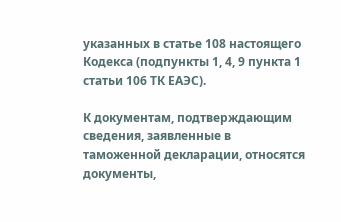указанных в статье 108 настоящего Кодекса (подпункты 1, 4, 9 пункта 1 статьи 106 ТК ЕАЭС).

К документам, подтверждающим сведения, заявленные в таможенной декларации, относятся документы,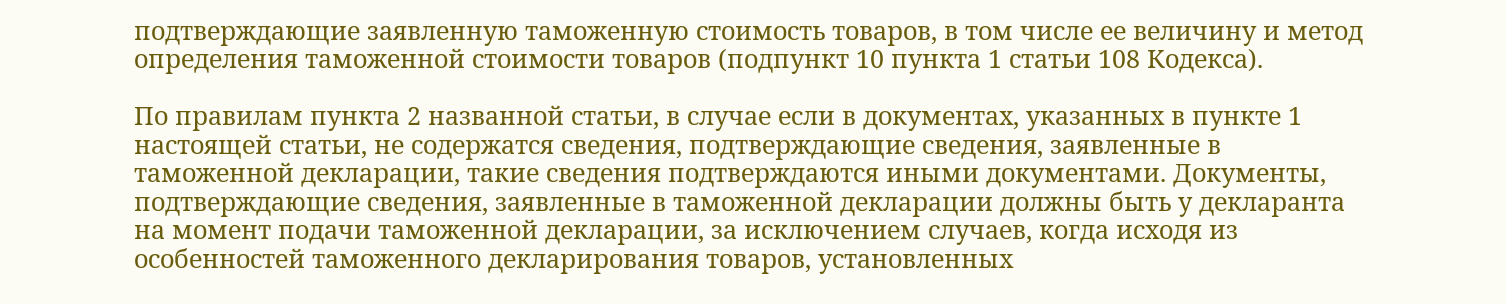подтверждающие заявленную таможенную стоимость товаров, в том числе ее величину и метод определения таможенной стоимости товаров (подпункт 10 пункта 1 статьи 108 Кодекса).

По правилам пункта 2 названной статьи, в случае если в документах, указанных в пункте 1 настоящей статьи, не содержатся сведения, подтверждающие сведения, заявленные в таможенной декларации, такие сведения подтверждаются иными документами. Документы, подтверждающие сведения, заявленные в таможенной декларации должны быть у декларанта на момент подачи таможенной декларации, за исключением случаев, когда исходя из особенностей таможенного декларирования товаров, установленных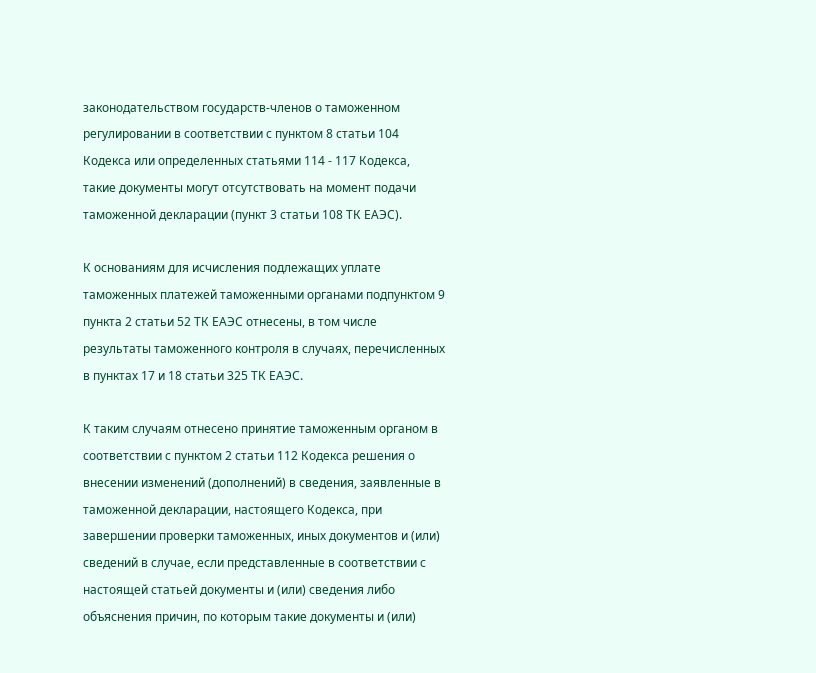законодательством государств-членов о таможенном регулировании в соответствии с пунктом 8 статьи 104 Кодекса или определенных статьями 114 - 117 Кодекса, такие документы могут отсутствовать на момент подачи таможенной декларации (пункт 3 статьи 108 ТК ЕАЭС).

К основаниям для исчисления подлежащих уплате таможенных платежей таможенными органами подпунктом 9 пункта 2 статьи 52 ТК ЕАЭС отнесены, в том числе результаты таможенного контроля в случаях, перечисленных в пунктах 17 и 18 статьи 325 ТК ЕАЭС.

К таким случаям отнесено принятие таможенным органом в соответствии с пунктом 2 статьи 112 Кодекса решения о внесении изменений (дополнений) в сведения, заявленные в таможенной декларации, настоящего Кодекса, при завершении проверки таможенных, иных документов и (или) сведений в случае, если представленные в соответствии с настоящей статьей документы и (или) сведения либо объяснения причин, по которым такие документы и (или)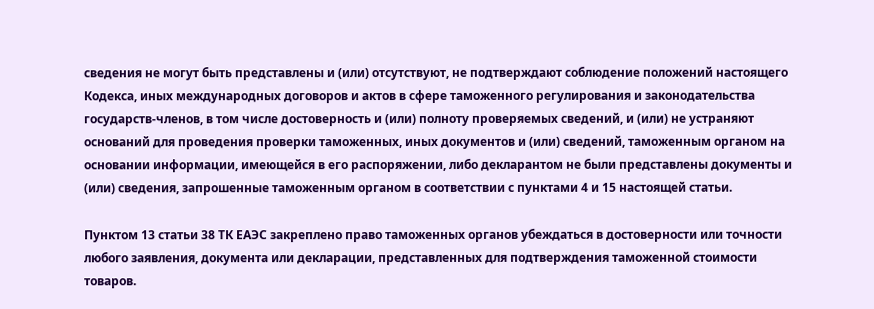сведения не могут быть представлены и (или) отсутствуют, не подтверждают соблюдение положений настоящего Кодекса, иных международных договоров и актов в сфере таможенного регулирования и законодательства государств-членов, в том числе достоверность и (или) полноту проверяемых сведений, и (или) не устраняют оснований для проведения проверки таможенных, иных документов и (или) сведений, таможенным органом на основании информации, имеющейся в его распоряжении, либо декларантом не были представлены документы и (или) сведения, запрошенные таможенным органом в соответствии с пунктами 4 и 15 настоящей статьи.

Пунктом 13 статьи 38 ТК ЕАЭС закреплено право таможенных органов убеждаться в достоверности или точности любого заявления, документа или декларации, представленных для подтверждения таможенной стоимости товаров.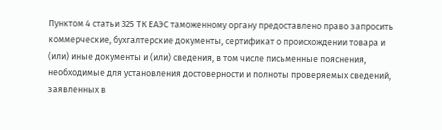Пунктом 4 статьи 325 ТК ЕАЭС таможенному органу предоставлено право запросить коммерческие, бухгалтерские документы, сертификат о происхождении товара и (или) иные документы и (или) сведения, в том числе письменные пояснения, необходимые для установления достоверности и полноты проверяемых сведений, заявленных в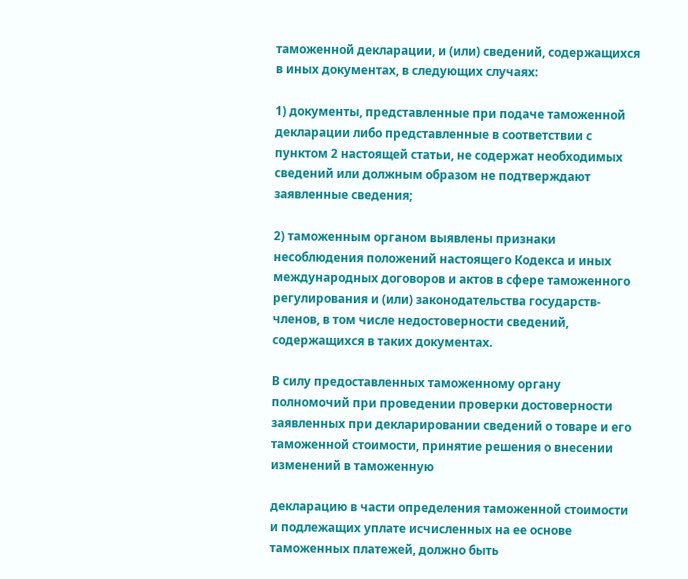таможенной декларации, и (или) сведений, содержащихся в иных документах, в следующих случаях:

1) документы, представленные при подаче таможенной декларации либо представленные в соответствии с пунктом 2 настоящей статьи, не содержат необходимых сведений или должным образом не подтверждают заявленные сведения;

2) таможенным органом выявлены признаки несоблюдения положений настоящего Кодекса и иных международных договоров и актов в сфере таможенного регулирования и (или) законодательства государств-членов, в том числе недостоверности сведений, содержащихся в таких документах.

В силу предоставленных таможенному органу полномочий при проведении проверки достоверности заявленных при декларировании сведений о товаре и его таможенной стоимости, принятие решения о внесении изменений в таможенную

декларацию в части определения таможенной стоимости и подлежащих уплате исчисленных на ее основе таможенных платежей, должно быть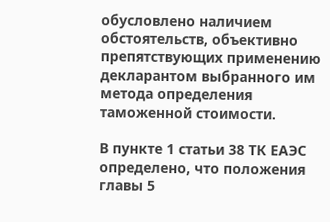обусловлено наличием обстоятельств, объективно препятствующих применению декларантом выбранного им метода определения таможенной стоимости.

В пункте 1 статьи 38 ТК ЕАЭС определено, что положения главы 5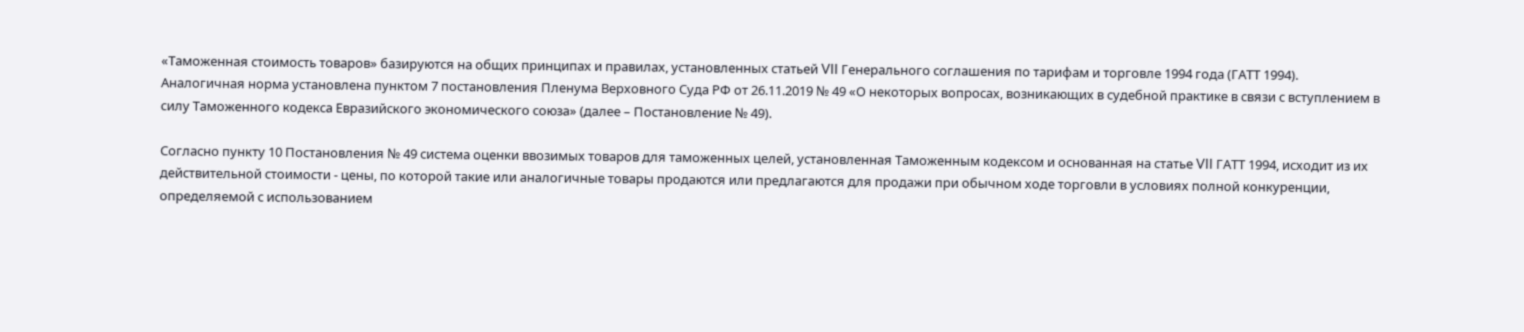«Таможенная стоимость товаров» базируются на общих принципах и правилах, установленных статьей VII Генерального соглашения по тарифам и торговле 1994 года (ГАТТ 1994). Аналогичная норма установлена пунктом 7 постановления Пленума Верховного Суда РФ от 26.11.2019 № 49 «О некоторых вопросах, возникающих в судебной практике в связи с вступлением в силу Таможенного кодекса Евразийского экономического союза» (далее – Постановление № 49).

Согласно пункту 10 Постановления № 49 система оценки ввозимых товаров для таможенных целей, установленная Таможенным кодексом и основанная на статье VII ГАТТ 1994, исходит из их действительной стоимости - цены, по которой такие или аналогичные товары продаются или предлагаются для продажи при обычном ходе торговли в условиях полной конкуренции, определяемой с использованием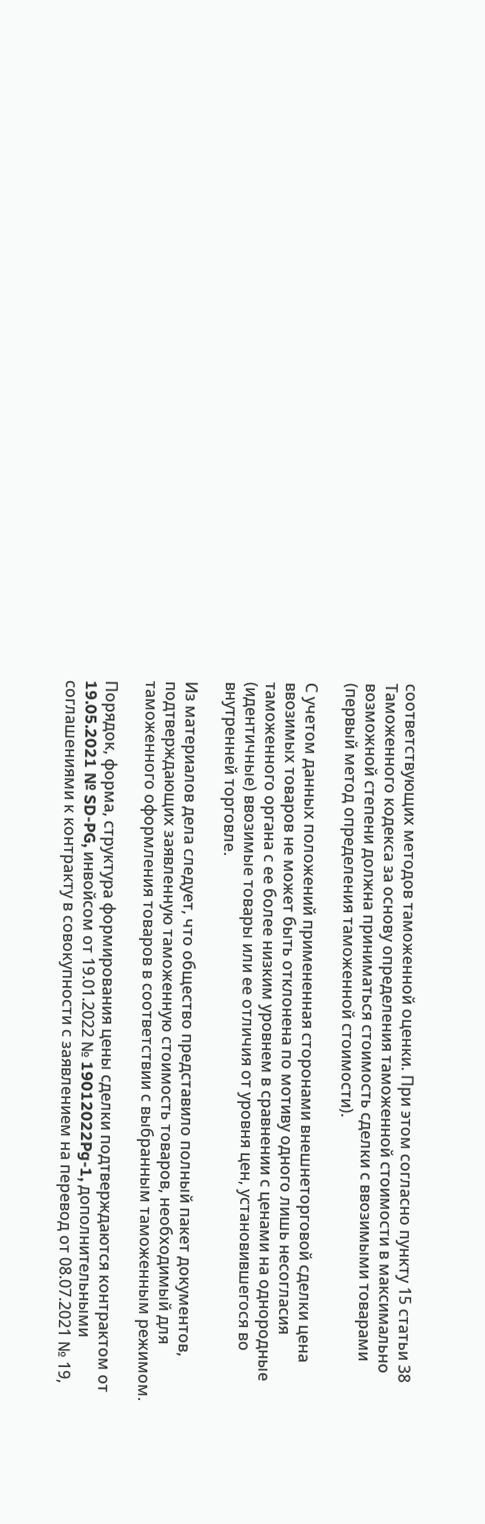соответствующих методов таможенной оценки. При этом согласно пункту 15 статьи 38 Таможенного кодекса за основу определения таможенной стоимости в максимально возможной степени должна приниматься стоимость сделки с ввозимыми товарами (первый метод определения таможенной стоимости).

С учетом данных положений примененная сторонами внешнеторговой сделки цена ввозимых товаров не может быть отклонена по мотиву одного лишь несогласия таможенного органа с ее более низким уровнем в сравнении с ценами на однородные (идентичные) ввозимые товары или ее отличия от уровня цен, установившегося во внутренней торговле.

Из материалов дела следует, что общество представило полный пакет документов, подтверждающих заявленную таможенную стоимость товаров, необходимый для таможенного оформления товаров в соответствии с выбранным таможенным режимом.

Порядок, форма, структура формирования цены сделки подтверждаются контрактом от 19.05.2021 № SD-PG, инвойсом от 19.01.2022 № 19012022Pg-1, дополнительными соглашениями к контракту в совокупности с заявлением на перевод от 08.07.2021 № 19,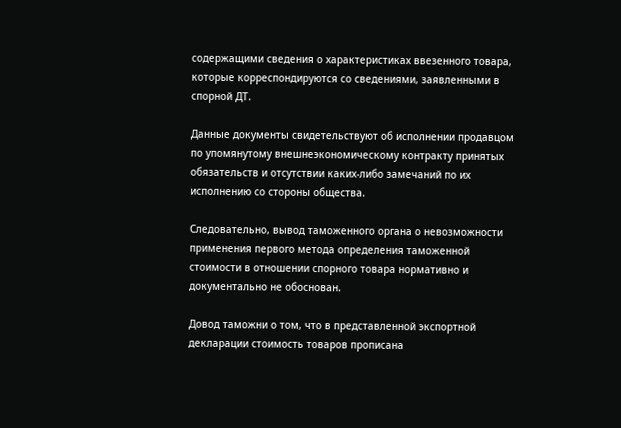содержащими сведения о характеристиках ввезенного товара, которые корреспондируются со сведениями, заявленными в спорной ДТ.

Данные документы свидетельствуют об исполнении продавцом по упомянутому внешнеэкономическому контракту принятых обязательств и отсутствии каких-либо замечаний по их исполнению со стороны общества.

Следовательно, вывод таможенного органа о невозможности применения первого метода определения таможенной стоимости в отношении спорного товара нормативно и документально не обоснован.

Довод таможни о том, что в представленной экспортной декларации стоимость товаров прописана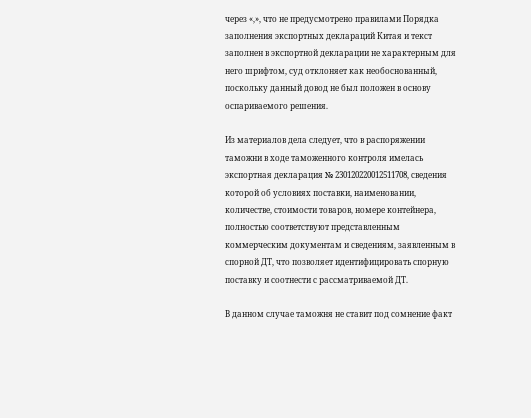через «,», что не предусмотрено правилами Порядка заполнения экспортных деклараций Китая и текст заполнен в экспортной декларации не характерным для него шрифтом, суд отклоняет как необоснованный, поскольку данный довод не был положен в основу оспариваемого решения.

Из материалов дела следует, что в распоряжении таможни в ходе таможенного контроля имелась экспортная декларация № 230120220012511708, сведения которой об условиях поставки, наименовании, количестве, стоимости товаров, номере контейнера, полностью соответствуют представленным коммерческим документам и сведениям, заявленным в спорной ДТ, что позволяет идентифицировать спорную поставку и соотнести с рассматриваемой ДТ.

В данном случае таможня не ставит под сомнение факт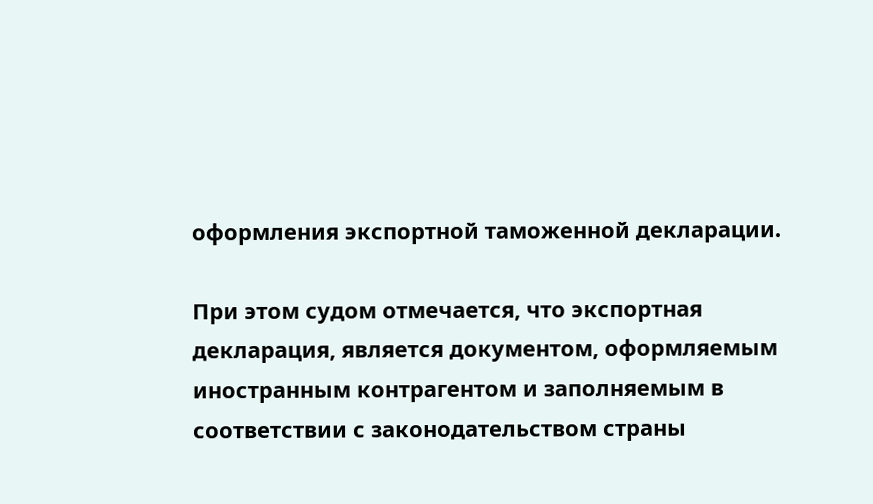оформления экспортной таможенной декларации.

При этом судом отмечается, что экспортная декларация, является документом, оформляемым иностранным контрагентом и заполняемым в соответствии с законодательством страны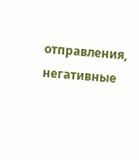отправления, негативные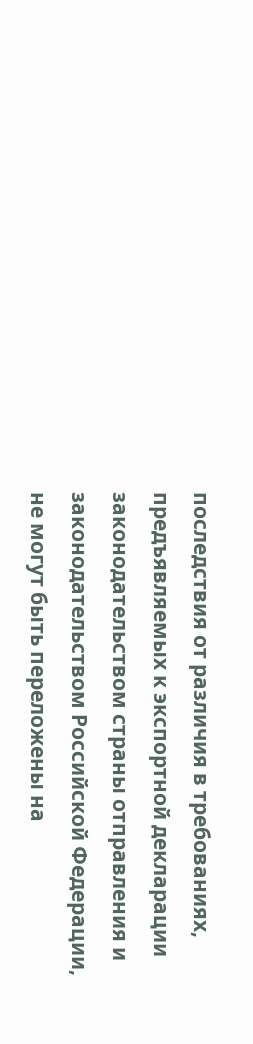последствия от различия в требованиях, предъявляемых к экспортной декларации законодательством страны отправления и законодательством Российской Федерации, не могут быть переложены на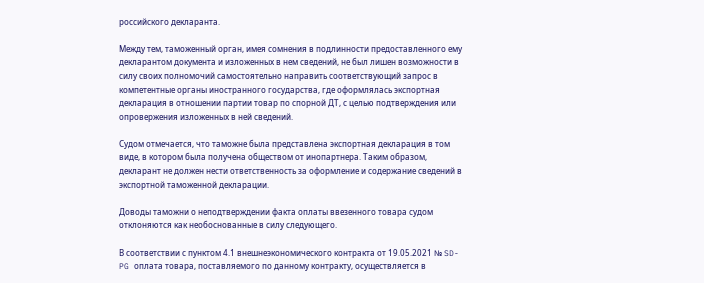российского декларанта.

Между тем, таможенный орган, имея сомнения в подлинности предоставленного ему декларантом документа и изложенных в нем сведений, не был лишен возможности в силу своих полномочий самостоятельно направить соответствующий запрос в компетентные органы иностранного государства, где оформлялась экспортная декларация в отношении партии товар по спорной ДТ, с целью подтверждения или опровержения изложенных в ней сведений.

Судом отмечается, что таможне была представлена экспортная декларация в том виде, в котором была получена обществом от инопартнера. Таким образом, декларант не должен нести ответственность за оформление и содержание сведений в экспортной таможенной декларации.

Доводы таможни о неподтверждении факта оплаты ввезенного товара судом отклоняются как необоснованные в силу следующего.

В соответствии с пунктом 4.1 внешнеэкономического контракта от 19.05.2021 № SD-PG оплата товара, поставляемого по данному контракту, осуществляется в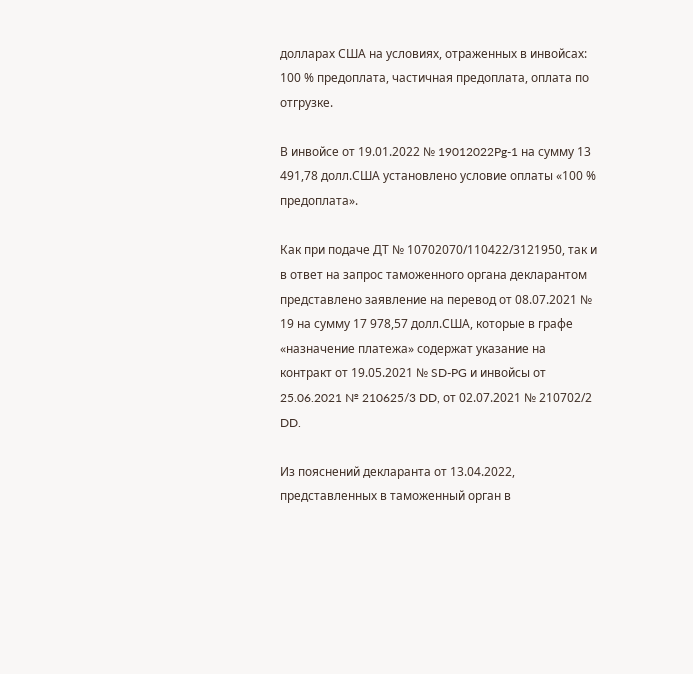долларах США на условиях, отраженных в инвойсах: 100 % предоплата, частичная предоплата, оплата по отгрузке.

В инвойсе от 19.01.2022 № 19012022Pg-1 на сумму 13 491,78 долл.США установлено условие оплаты «100 % предоплата».

Как при подаче ДТ № 10702070/110422/3121950, так и в ответ на запрос таможенного органа декларантом представлено заявление на перевод от 08.07.2021 № 19 на сумму 17 978,57 долл.США, которые в графе «назначение платежа» содержат указание на контракт от 19.05.2021 № SD-PG и инвойсы от 25.06.2021 № 210625/3 DD, от 02.07.2021 № 210702/2 DD.

Из пояснений декларанта от 13.04.2022, представленных в таможенный орган в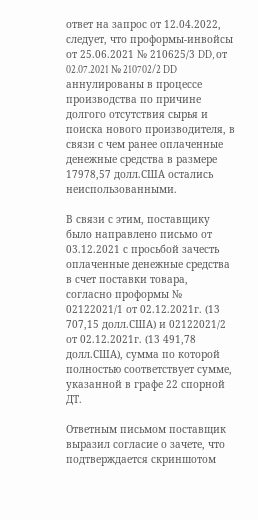ответ на запрос от 12.04.2022, следует, что проформы-инвойсы от 25.06.2021 № 210625/3 DD, от 02.07.2021 № 210702/2 DD аннулированы в процессе производства по причине долгого отсутствия сырья и поиска нового производителя, в связи с чем ранее оплаченные денежные средства в размере 17978,57 долл.США остались неиспользованными.

В связи с этим, поставщику было направлено письмо от 03.12.2021 с просьбой зачесть оплаченные денежные средства в счет поставки товара, согласно проформы № 02122021/1 от 02.12.2021г. (13 707,15 долл.США) и 02122021/2 от 02.12.2021г. (13 491,78 долл.США), сумма по которой полностью соответствует сумме, указанной в графе 22 спорной ДТ.

Ответным письмом поставщик выразил согласие о зачете, что подтверждается скриншотом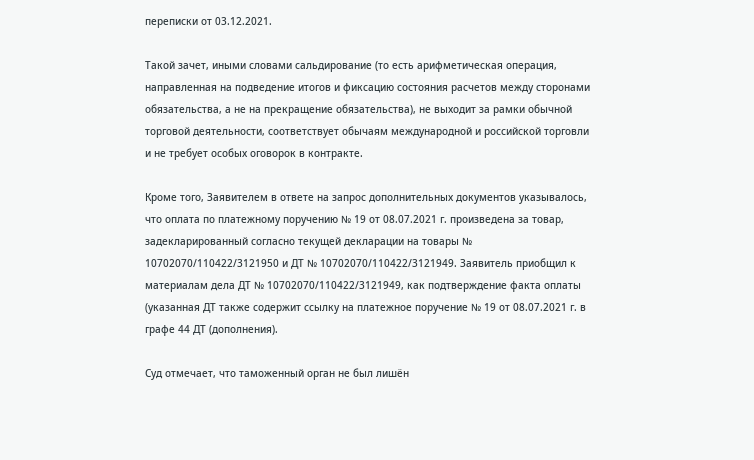переписки от 03.12.2021.

Такой зачет, иными словами сальдирование (то есть арифметическая операция, направленная на подведение итогов и фиксацию состояния расчетов между сторонами обязательства, а не на прекращение обязательства), не выходит за рамки обычной торговой деятельности, соответствует обычаям международной и российской торговли и не требует особых оговорок в контракте.

Кроме того, Заявителем в ответе на запрос дополнительных документов указывалось, что оплата по платежному поручению № 19 от 08.07.2021 г. произведена за товар, задекларированный согласно текущей декларации на товары № 10702070/110422/3121950 и ДТ № 10702070/110422/3121949. Заявитель приобщил к материалам дела ДТ № 10702070/110422/3121949, как подтверждение факта оплаты (указанная ДТ также содержит ссылку на платежное поручение № 19 от 08.07.2021 г. в графе 44 ДТ (дополнения).

Суд отмечает, что таможенный орган не был лишён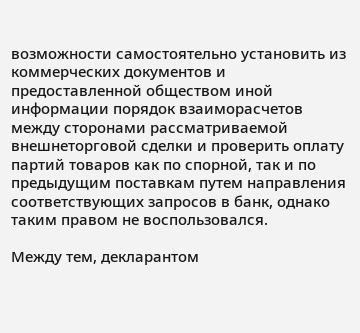возможности самостоятельно установить из коммерческих документов и предоставленной обществом иной информации порядок взаиморасчетов между сторонами рассматриваемой внешнеторговой сделки и проверить оплату партий товаров как по спорной, так и по предыдущим поставкам путем направления соответствующих запросов в банк, однако таким правом не воспользовался.

Между тем, декларантом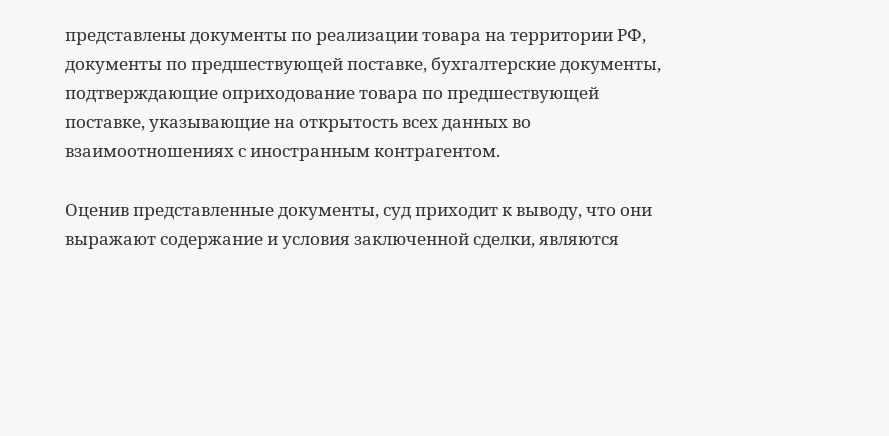представлены документы по реализации товара на территории РФ, документы по предшествующей поставке, бухгалтерские документы, подтверждающие оприходование товара по предшествующей поставке, указывающие на открытость всех данных во взаимоотношениях с иностранным контрагентом.

Оценив представленные документы, суд приходит к выводу, что они выражают содержание и условия заключенной сделки, являются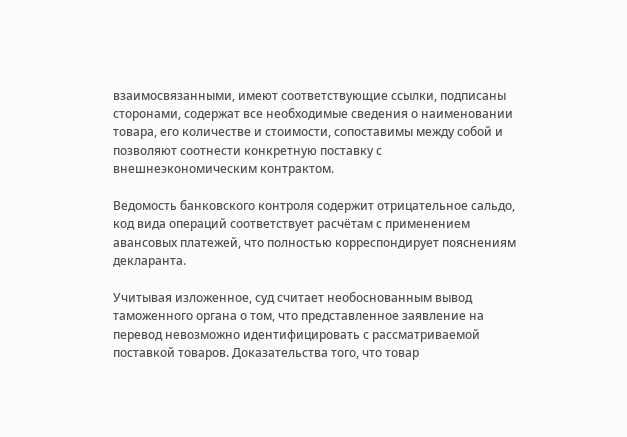взаимосвязанными, имеют соответствующие ссылки, подписаны сторонами, содержат все необходимые сведения о наименовании товара, его количестве и стоимости, сопоставимы между собой и позволяют соотнести конкретную поставку с внешнеэкономическим контрактом.

Ведомость банковского контроля содержит отрицательное сальдо, код вида операций соответствует расчётам с применением авансовых платежей, что полностью корреспондирует пояснениям декларанта.

Учитывая изложенное, суд считает необоснованным вывод таможенного органа о том, что представленное заявление на перевод невозможно идентифицировать с рассматриваемой поставкой товаров. Доказательства того, что товар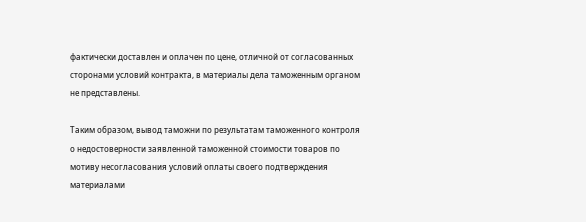фактически доставлен и оплачен по цене, отличной от согласованных сторонами условий контракта, в материалы дела таможенным органом не представлены.

Таким образом, вывод таможни по результатам таможенного контроля о недостоверности заявленной таможенной стоимости товаров по мотиву несогласования условий оплаты своего подтверждения материалами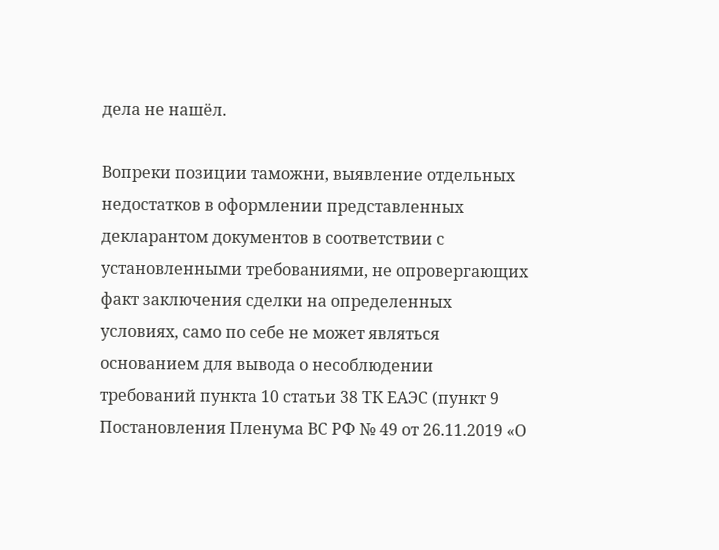дела не нашёл.

Вопреки позиции таможни, выявление отдельных недостатков в оформлении представленных декларантом документов в соответствии с установленными требованиями, не опровергающих факт заключения сделки на определенных условиях, само по себе не может являться основанием для вывода о несоблюдении требований пункта 10 статьи 38 ТК ЕАЭС (пункт 9 Постановления Пленума ВС РФ № 49 от 26.11.2019 «О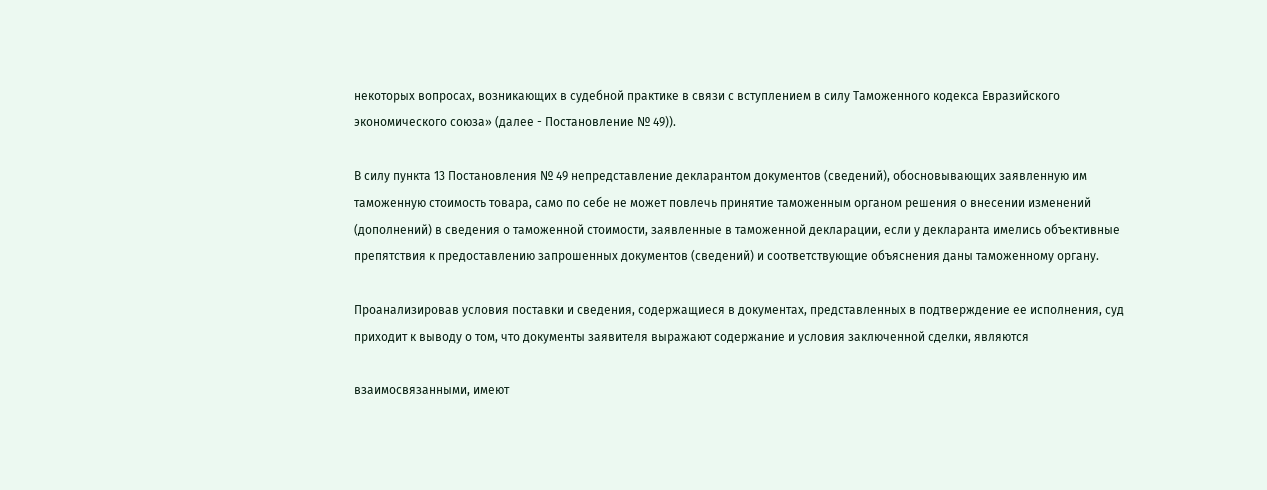некоторых вопросах, возникающих в судебной практике в связи с вступлением в силу Таможенного кодекса Евразийского экономического союза» (далее - Постановление № 49)).

В силу пункта 13 Постановления № 49 непредставление декларантом документов (сведений), обосновывающих заявленную им таможенную стоимость товара, само по себе не может повлечь принятие таможенным органом решения о внесении изменений (дополнений) в сведения о таможенной стоимости, заявленные в таможенной декларации, если у декларанта имелись объективные препятствия к предоставлению запрошенных документов (сведений) и соответствующие объяснения даны таможенному органу.

Проанализировав условия поставки и сведения, содержащиеся в документах, представленных в подтверждение ее исполнения, суд приходит к выводу о том, что документы заявителя выражают содержание и условия заключенной сделки, являются

взаимосвязанными, имеют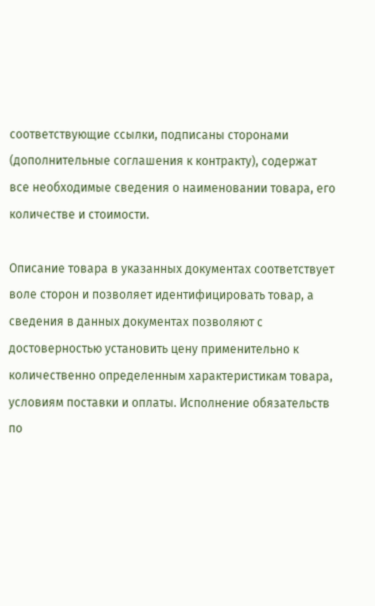соответствующие ссылки, подписаны сторонами (дополнительные соглашения к контракту), содержат все необходимые сведения о наименовании товара, его количестве и стоимости.

Описание товара в указанных документах соответствует воле сторон и позволяет идентифицировать товар, а сведения в данных документах позволяют с достоверностью установить цену применительно к количественно определенным характеристикам товара, условиям поставки и оплаты. Исполнение обязательств по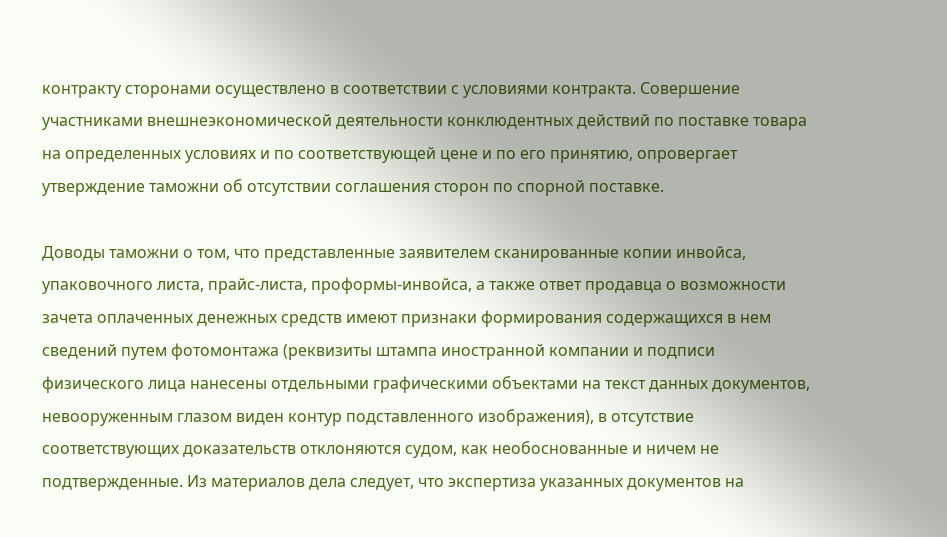контракту сторонами осуществлено в соответствии с условиями контракта. Совершение участниками внешнеэкономической деятельности конклюдентных действий по поставке товара на определенных условиях и по соответствующей цене и по его принятию, опровергает утверждение таможни об отсутствии соглашения сторон по спорной поставке.

Доводы таможни о том, что представленные заявителем сканированные копии инвойса, упаковочного листа, прайс-листа, проформы-инвойса, а также ответ продавца о возможности зачета оплаченных денежных средств имеют признаки формирования содержащихся в нем сведений путем фотомонтажа (реквизиты штампа иностранной компании и подписи физического лица нанесены отдельными графическими объектами на текст данных документов, невооруженным глазом виден контур подставленного изображения), в отсутствие соответствующих доказательств отклоняются судом, как необоснованные и ничем не подтвержденные. Из материалов дела следует, что экспертиза указанных документов на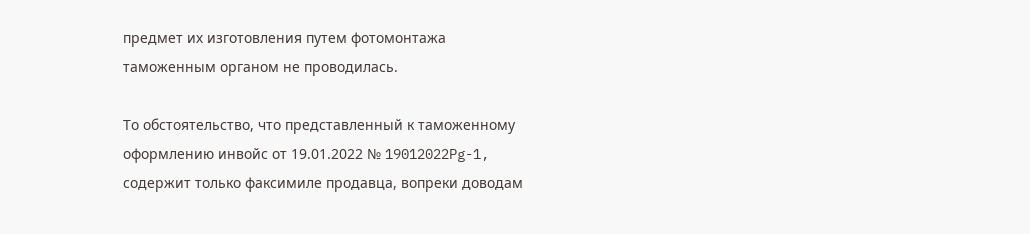предмет их изготовления путем фотомонтажа таможенным органом не проводилась.

То обстоятельство, что представленный к таможенному оформлению инвойс от 19.01.2022 № 19012022Pg-1, содержит только факсимиле продавца, вопреки доводам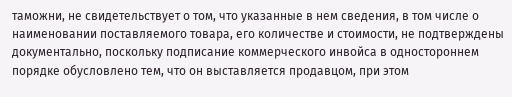таможни, не свидетельствует о том, что указанные в нем сведения, в том числе о наименовании поставляемого товара, его количестве и стоимости, не подтверждены документально, поскольку подписание коммерческого инвойса в одностороннем порядке обусловлено тем, что он выставляется продавцом, при этом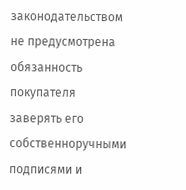законодательством не предусмотрена обязанность покупателя заверять его собственноручными подписями и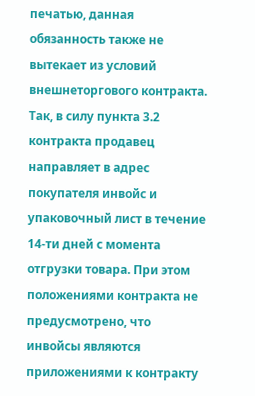печатью, данная обязанность также не вытекает из условий внешнеторгового контракта. Так, в силу пункта 3.2 контракта продавец направляет в адрес покупателя инвойс и упаковочный лист в течение 14-ти дней с момента отгрузки товара. При этом положениями контракта не предусмотрено, что инвойсы являются приложениями к контракту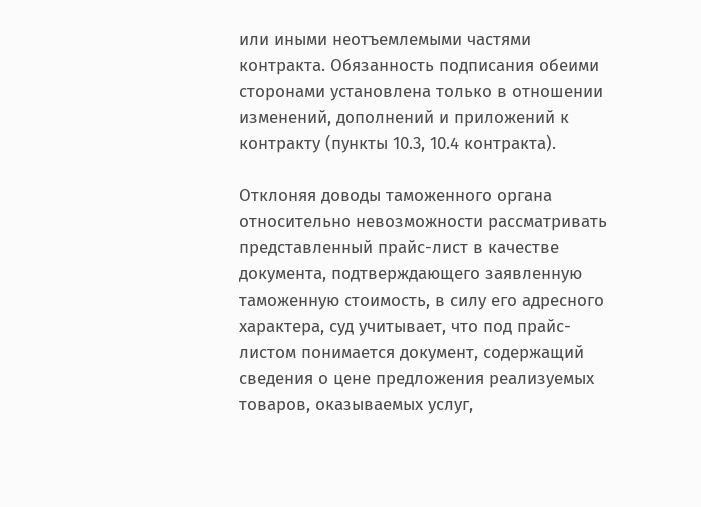или иными неотъемлемыми частями контракта. Обязанность подписания обеими сторонами установлена только в отношении изменений, дополнений и приложений к контракту (пункты 10.3, 10.4 контракта).

Отклоняя доводы таможенного органа относительно невозможности рассматривать представленный прайс-лист в качестве документа, подтверждающего заявленную таможенную стоимость, в силу его адресного характера, суд учитывает, что под прайс-листом понимается документ, содержащий сведения о цене предложения реализуемых товаров, оказываемых услуг,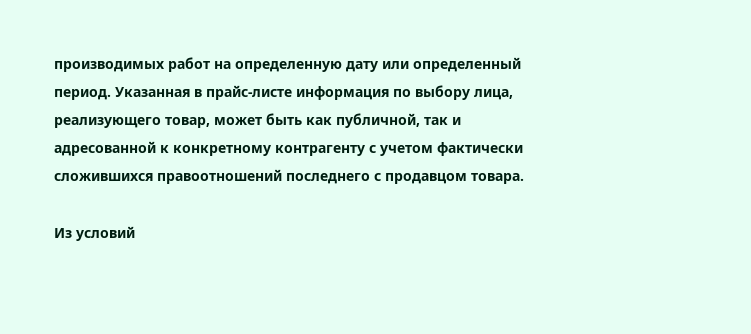производимых работ на определенную дату или определенный период. Указанная в прайс-листе информация по выбору лица, реализующего товар, может быть как публичной, так и адресованной к конкретному контрагенту с учетом фактически сложившихся правоотношений последнего с продавцом товара.

Из условий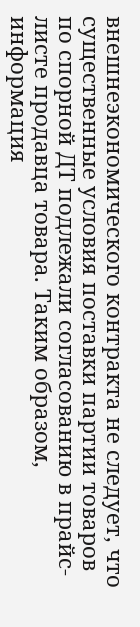внешнеэкономического контракта не следует, что существенные условия поставки партии товаров по спорной ДТ подлежали согласованию в прайс-листе продавца товара. Таким образом, информация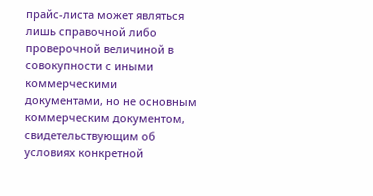прайс-листа может являться лишь справочной либо проверочной величиной в совокупности с иными коммерческими документами, но не основным коммерческим документом, свидетельствующим об условиях конкретной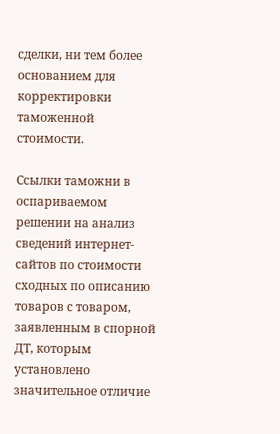сделки, ни тем более основанием для корректировки таможенной стоимости.

Ссылки таможни в оспариваемом решении на анализ сведений интернет-сайтов по стоимости сходных по описанию товаров с товаром, заявленным в спорной ДТ, которым установлено значительное отличие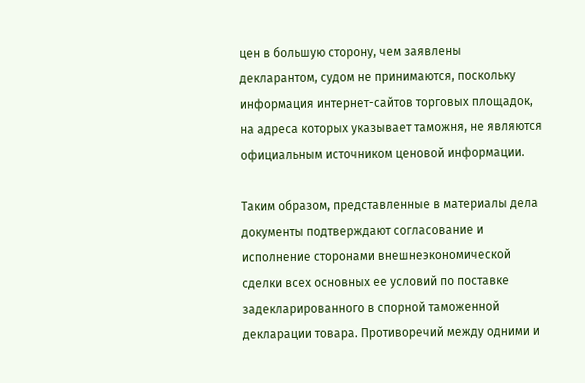цен в большую сторону, чем заявлены декларантом, судом не принимаются, поскольку информация интернет-сайтов торговых площадок, на адреса которых указывает таможня, не являются официальным источником ценовой информации.

Таким образом, представленные в материалы дела документы подтверждают согласование и исполнение сторонами внешнеэкономической сделки всех основных ее условий по поставке задекларированного в спорной таможенной декларации товара. Противоречий между одними и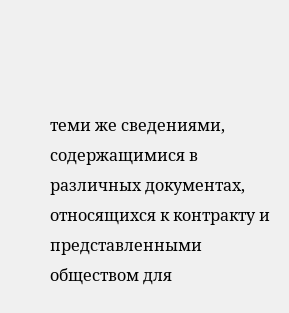теми же сведениями, содержащимися в различных документах, относящихся к контракту и представленными обществом для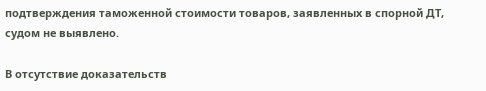подтверждения таможенной стоимости товаров, заявленных в спорной ДТ, судом не выявлено.

В отсутствие доказательств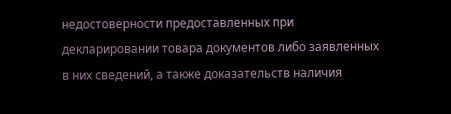недостоверности предоставленных при декларировании товара документов либо заявленных в них сведений, а также доказательств наличия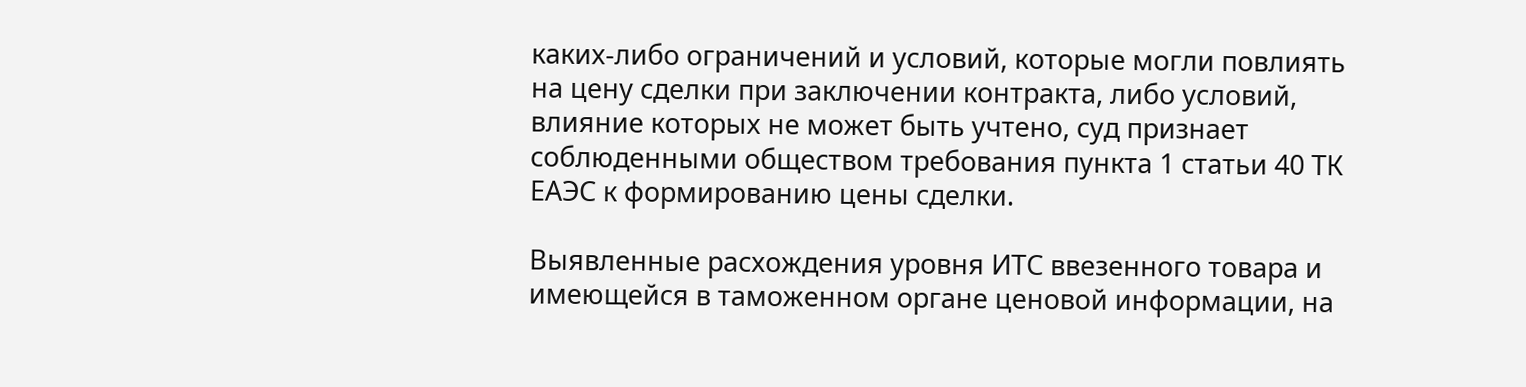каких-либо ограничений и условий, которые могли повлиять на цену сделки при заключении контракта, либо условий, влияние которых не может быть учтено, суд признает соблюденными обществом требования пункта 1 статьи 40 ТК ЕАЭС к формированию цены сделки.

Выявленные расхождения уровня ИТС ввезенного товара и имеющейся в таможенном органе ценовой информации, на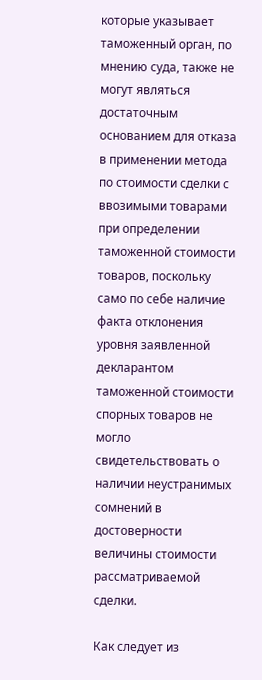которые указывает таможенный орган, по мнению суда, также не могут являться достаточным основанием для отказа в применении метода по стоимости сделки с ввозимыми товарами при определении таможенной стоимости товаров, поскольку само по себе наличие факта отклонения уровня заявленной декларантом таможенной стоимости спорных товаров не могло свидетельствовать о наличии неустранимых сомнений в достоверности величины стоимости рассматриваемой сделки.

Как следует из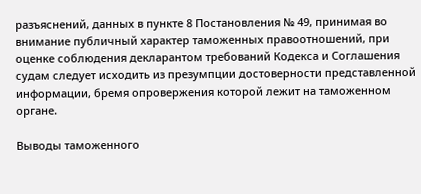разъяснений, данных в пункте 8 Постановления № 49, принимая во внимание публичный характер таможенных правоотношений, при оценке соблюдения декларантом требований Кодекса и Соглашения судам следует исходить из презумпции достоверности представленной информации, бремя опровержения которой лежит на таможенном органе.

Выводы таможенного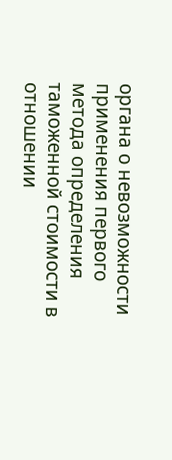органа о невозможности применения первого метода определения таможенной стоимости в отношении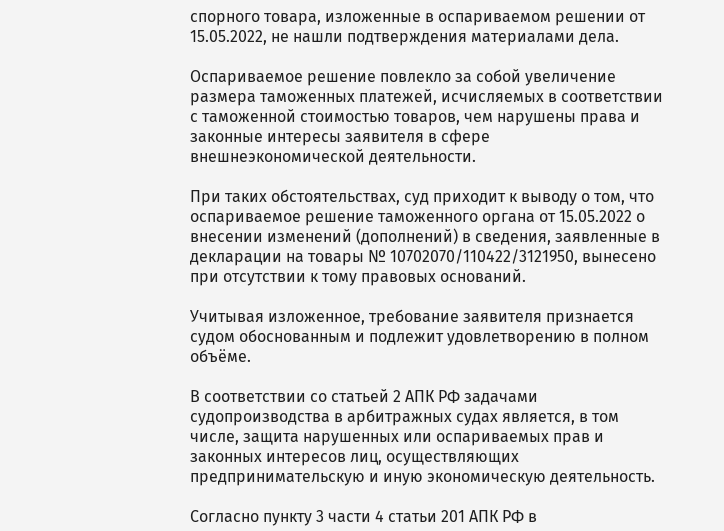спорного товара, изложенные в оспариваемом решении от 15.05.2022, не нашли подтверждения материалами дела.

Оспариваемое решение повлекло за собой увеличение размера таможенных платежей, исчисляемых в соответствии с таможенной стоимостью товаров, чем нарушены права и законные интересы заявителя в сфере внешнеэкономической деятельности.

При таких обстоятельствах, суд приходит к выводу о том, что оспариваемое решение таможенного органа от 15.05.2022 о внесении изменений (дополнений) в сведения, заявленные в декларации на товары № 10702070/110422/3121950, вынесено при отсутствии к тому правовых оснований.

Учитывая изложенное, требование заявителя признается судом обоснованным и подлежит удовлетворению в полном объёме.

В соответствии со статьей 2 АПК РФ задачами судопроизводства в арбитражных судах является, в том числе, защита нарушенных или оспариваемых прав и законных интересов лиц, осуществляющих предпринимательскую и иную экономическую деятельность.

Согласно пункту 3 части 4 статьи 201 АПК РФ в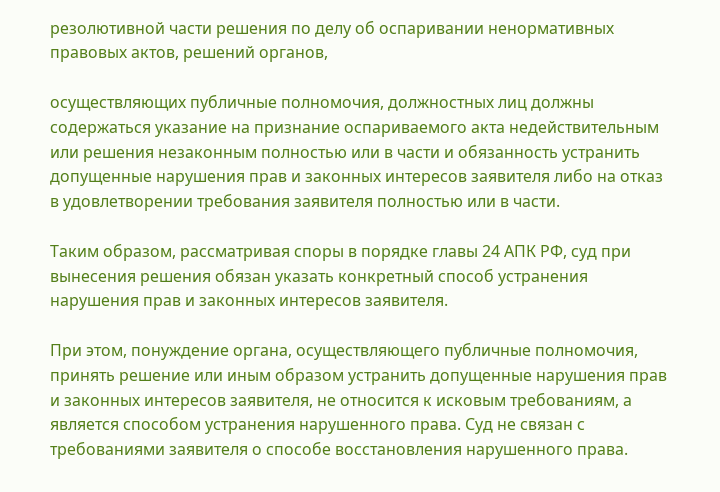резолютивной части решения по делу об оспаривании ненормативных правовых актов, решений органов,

осуществляющих публичные полномочия, должностных лиц должны содержаться указание на признание оспариваемого акта недействительным или решения незаконным полностью или в части и обязанность устранить допущенные нарушения прав и законных интересов заявителя либо на отказ в удовлетворении требования заявителя полностью или в части.

Таким образом, рассматривая споры в порядке главы 24 АПК РФ, суд при вынесения решения обязан указать конкретный способ устранения нарушения прав и законных интересов заявителя.

При этом, понуждение органа, осуществляющего публичные полномочия, принять решение или иным образом устранить допущенные нарушения прав и законных интересов заявителя, не относится к исковым требованиям, а является способом устранения нарушенного права. Суд не связан с требованиями заявителя о способе восстановления нарушенного права.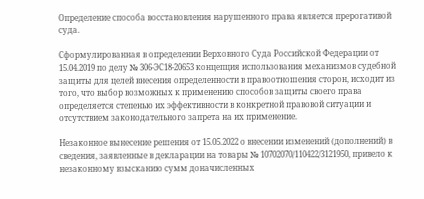Определение способа восстановления нарушенного права является прерогативой суда.

Сформулированная в определении Верховного Суда Российской Федерации от 15.04.2019 по делу № 306-ЭС18-20653 концепция использования механизмов судебной защиты для целей внесения определенности в правоотношения сторон, исходит из того, что выбор возможных к применению способов защиты своего права определяется степенью их эффективности в конкретной правовой ситуации и отсутствием законодательного запрета на их применение.

Незаконное вынесение решения от 15.05.2022 о внесении изменений (дополнений) в сведения, заявленные в декларации на товары № 10702070/110422/3121950, привело к незаконному взысканию сумм доначисленных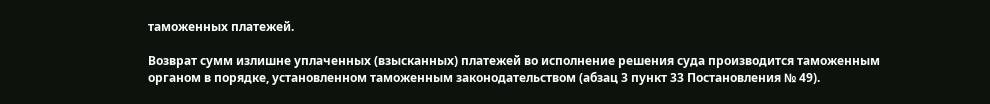таможенных платежей.

Возврат сумм излишне уплаченных (взысканных) платежей во исполнение решения суда производится таможенным органом в порядке, установленном таможенным законодательством (абзац 3 пункт 33 Постановления № 49).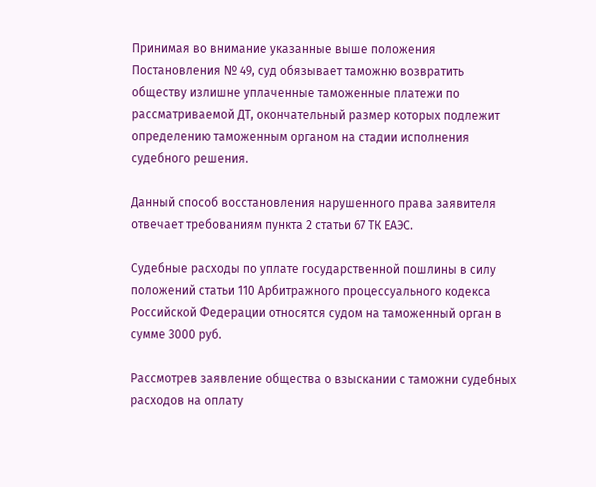Принимая во внимание указанные выше положения Постановления № 49, суд обязывает таможню возвратить обществу излишне уплаченные таможенные платежи по рассматриваемой ДТ, окончательный размер которых подлежит определению таможенным органом на стадии исполнения судебного решения.

Данный способ восстановления нарушенного права заявителя отвечает требованиям пункта 2 статьи 67 ТК ЕАЭС.

Судебные расходы по уплате государственной пошлины в силу положений статьи 110 Арбитражного процессуального кодекса Российской Федерации относятся судом на таможенный орган в сумме 3000 руб.

Рассмотрев заявление общества о взыскании с таможни судебных расходов на оплату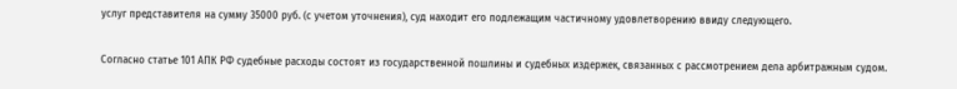услуг представителя на сумму 35000 руб. (с учетом уточнения), суд находит его подлежащим частичному удовлетворению ввиду следующего.

Согласно статье 101 АПК РФ судебные расходы состоят из государственной пошлины и судебных издержек, связанных с рассмотрением дела арбитражным судом.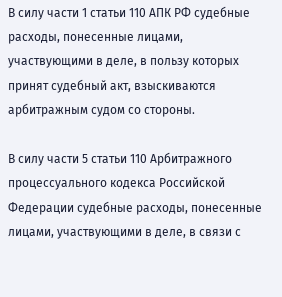В силу части 1 статьи 110 АПК РФ судебные расходы, понесенные лицами, участвующими в деле, в пользу которых принят судебный акт, взыскиваются арбитражным судом со стороны.

В силу части 5 статьи 110 Арбитражного процессуального кодекса Российской Федерации судебные расходы, понесенные лицами, участвующими в деле, в связи с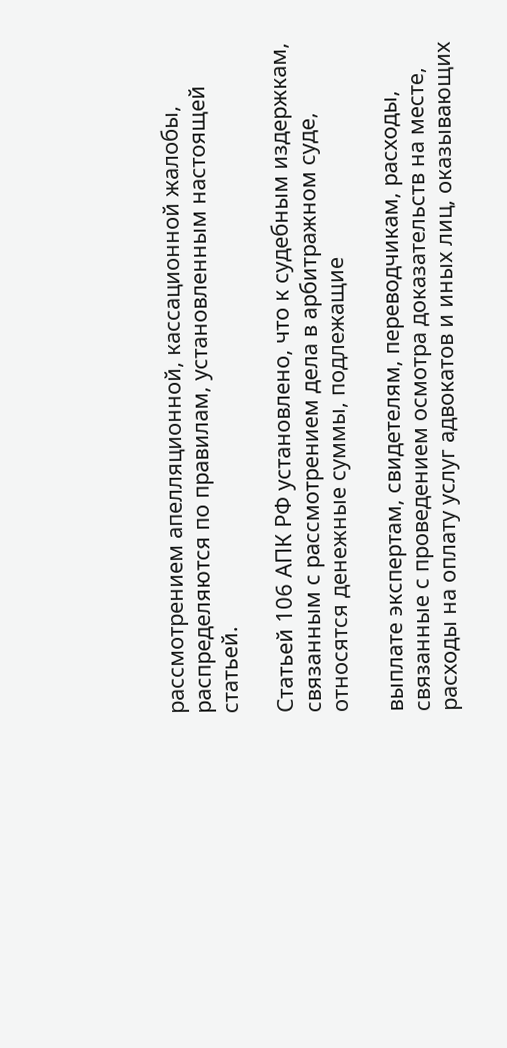рассмотрением апелляционной, кассационной жалобы, распределяются по правилам, установленным настоящей статьей.

Статьей 106 АПК РФ установлено, что к судебным издержкам, связанным с рассмотрением дела в арбитражном суде, относятся денежные суммы, подлежащие

выплате экспертам, свидетелям, переводчикам, расходы, связанные с проведением осмотра доказательств на месте, расходы на оплату услуг адвокатов и иных лиц, оказывающих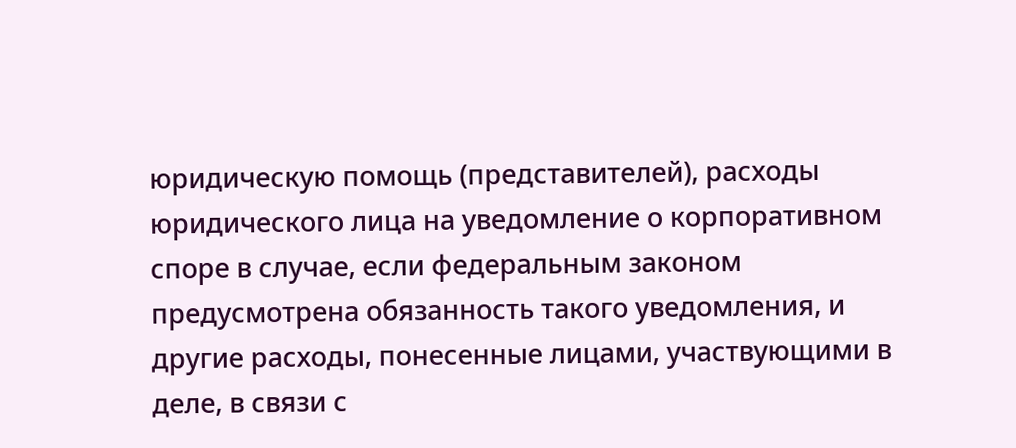юридическую помощь (представителей), расходы юридического лица на уведомление о корпоративном споре в случае, если федеральным законом предусмотрена обязанность такого уведомления, и другие расходы, понесенные лицами, участвующими в деле, в связи с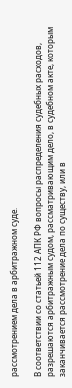рассмотрением дела в арбитражном суде.

В соответствии со статьей 112 АПК РФ вопросы распределения судебных расходов, разрешаются арбитражным судом, рассматривающим дело, в судебном акте, которым заканчивается рассмотрение дела по существу, или в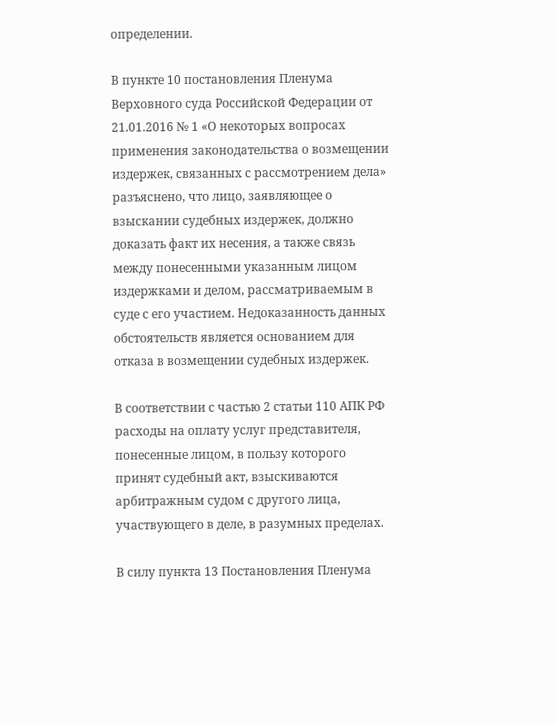определении.

В пункте 10 постановления Пленума Верховного суда Российской Федерации от 21.01.2016 № 1 «О некоторых вопросах применения законодательства о возмещении издержек, связанных с рассмотрением дела» разъяснено, что лицо, заявляющее о взыскании судебных издержек, должно доказать факт их несения, а также связь между понесенными указанным лицом издержками и делом, рассматриваемым в суде с его участием. Недоказанность данных обстоятельств является основанием для отказа в возмещении судебных издержек.

В соответствии с частью 2 статьи 110 АПК РФ расходы на оплату услуг представителя, понесенные лицом, в пользу которого принят судебный акт, взыскиваются арбитражным судом с другого лица, участвующего в деле, в разумных пределах.

В силу пункта 13 Постановления Пленума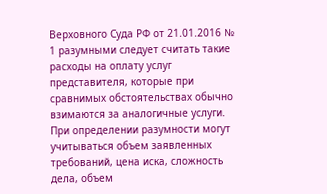Верховного Суда РФ от 21.01.2016 № 1 разумными следует считать такие расходы на оплату услуг представителя, которые при сравнимых обстоятельствах обычно взимаются за аналогичные услуги. При определении разумности могут учитываться объем заявленных требований, цена иска, сложность дела, объем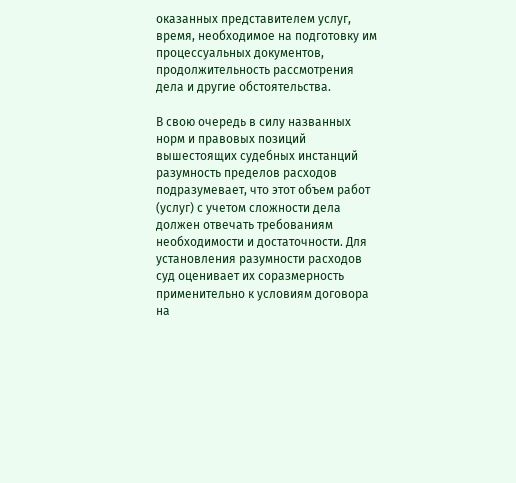оказанных представителем услуг, время, необходимое на подготовку им процессуальных документов, продолжительность рассмотрения дела и другие обстоятельства.

В свою очередь в силу названных норм и правовых позиций вышестоящих судебных инстанций разумность пределов расходов подразумевает, что этот объем работ (услуг) с учетом сложности дела должен отвечать требованиям необходимости и достаточности. Для установления разумности расходов суд оценивает их соразмерность применительно к условиям договора на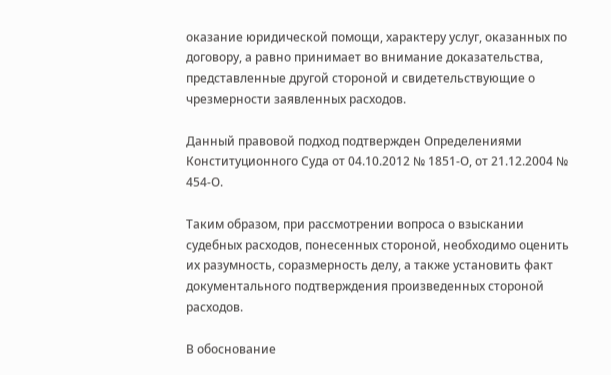оказание юридической помощи, характеру услуг, оказанных по договору, а равно принимает во внимание доказательства, представленные другой стороной и свидетельствующие о чрезмерности заявленных расходов.

Данный правовой подход подтвержден Определениями Конституционного Суда от 04.10.2012 № 1851-О, от 21.12.2004 № 454-О.

Таким образом, при рассмотрении вопроса о взыскании судебных расходов, понесенных стороной, необходимо оценить их разумность, соразмерность делу, а также установить факт документального подтверждения произведенных стороной расходов.

В обоснование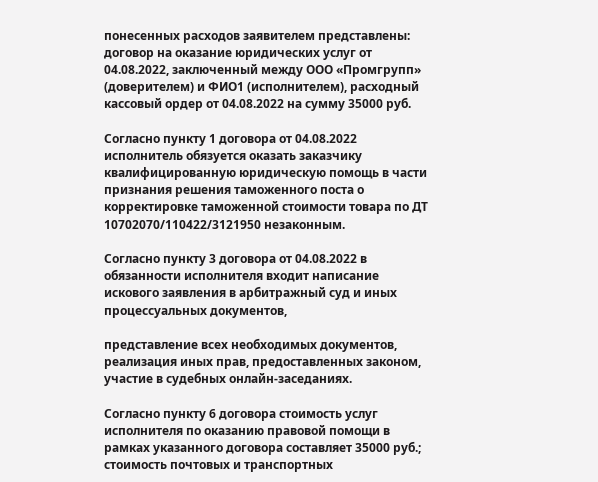понесенных расходов заявителем представлены: договор на оказание юридических услуг от 04.08.2022, заключенный между ООО «Промгрупп» (доверителем) и ФИО1 (исполнителем), расходный кассовый ордер от 04.08.2022 на сумму 35000 руб.

Согласно пункту 1 договора от 04.08.2022 исполнитель обязуется оказать заказчику квалифицированную юридическую помощь в части признания решения таможенного поста о корректировке таможенной стоимости товара по ДТ 10702070/110422/3121950 незаконным.

Согласно пункту 3 договора от 04.08.2022 в обязанности исполнителя входит написание искового заявления в арбитражный суд и иных процессуальных документов,

представление всех необходимых документов, реализация иных прав, предоставленных законом, участие в судебных онлайн-заседаниях.

Согласно пункту 6 договора стоимость услуг исполнителя по оказанию правовой помощи в рамках указанного договора составляет 35000 руб.; стоимость почтовых и транспортных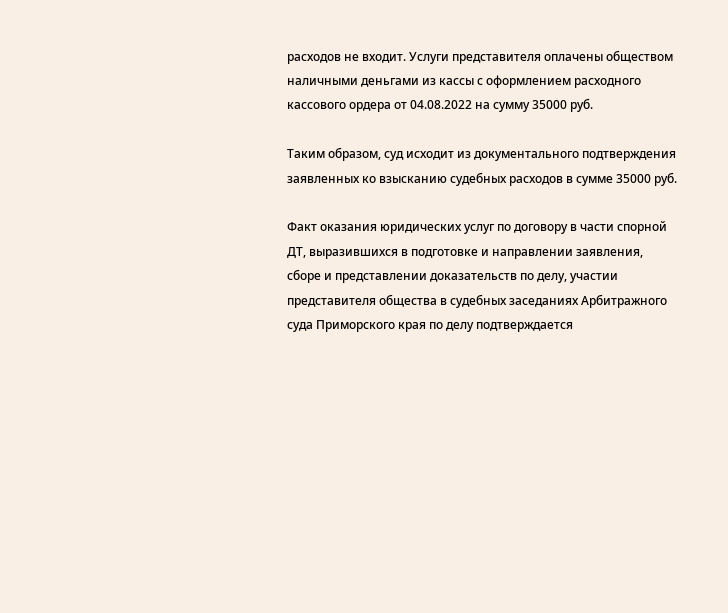расходов не входит. Услуги представителя оплачены обществом наличными деньгами из кассы с оформлением расходного кассового ордера от 04.08.2022 на сумму 35000 руб.

Таким образом, суд исходит из документального подтверждения заявленных ко взысканию судебных расходов в сумме 35000 руб.

Факт оказания юридических услуг по договору в части спорной ДТ, выразившихся в подготовке и направлении заявления, сборе и представлении доказательств по делу, участии представителя общества в судебных заседаниях Арбитражного суда Приморского края по делу подтверждается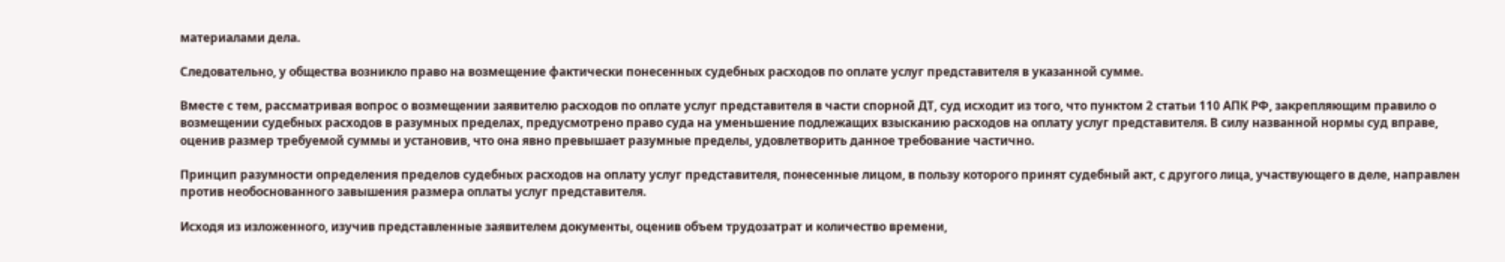материалами дела.

Следовательно, у общества возникло право на возмещение фактически понесенных судебных расходов по оплате услуг представителя в указанной сумме.

Вместе с тем, рассматривая вопрос о возмещении заявителю расходов по оплате услуг представителя в части спорной ДТ, суд исходит из того, что пунктом 2 статьи 110 АПК РФ, закрепляющим правило о возмещении судебных расходов в разумных пределах, предусмотрено право суда на уменьшение подлежащих взысканию расходов на оплату услуг представителя. В силу названной нормы суд вправе, оценив размер требуемой суммы и установив, что она явно превышает разумные пределы, удовлетворить данное требование частично.

Принцип разумности определения пределов судебных расходов на оплату услуг представителя, понесенные лицом, в пользу которого принят судебный акт, с другого лица, участвующего в деле, направлен против необоснованного завышения размера оплаты услуг представителя.

Исходя из изложенного, изучив представленные заявителем документы, оценив объем трудозатрат и количество времени,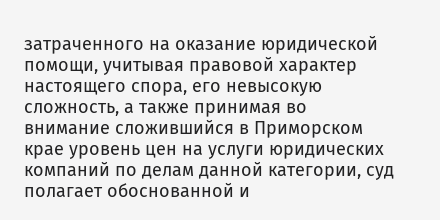затраченного на оказание юридической помощи, учитывая правовой характер настоящего спора, его невысокую сложность, а также принимая во внимание сложившийся в Приморском крае уровень цен на услуги юридических компаний по делам данной категории, суд полагает обоснованной и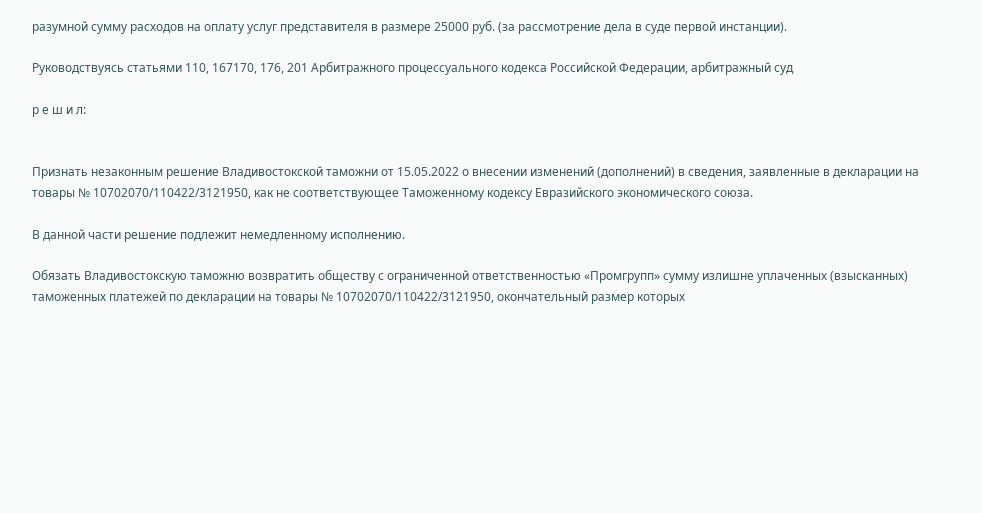разумной сумму расходов на оплату услуг представителя в размере 25000 руб. (за рассмотрение дела в суде первой инстанции).

Руководствуясь статьями 110, 167170, 176, 201 Арбитражного процессуального кодекса Российской Федерации, арбитражный суд

р е ш и л:


Признать незаконным решение Владивостокской таможни от 15.05.2022 о внесении изменений (дополнений) в сведения, заявленные в декларации на товары № 10702070/110422/3121950, как не соответствующее Таможенному кодексу Евразийского экономического союза.

В данной части решение подлежит немедленному исполнению.

Обязать Владивостокскую таможню возвратить обществу с ограниченной ответственностью «Промгрупп» сумму излишне уплаченных (взысканных) таможенных платежей по декларации на товары № 10702070/110422/3121950, окончательный размер которых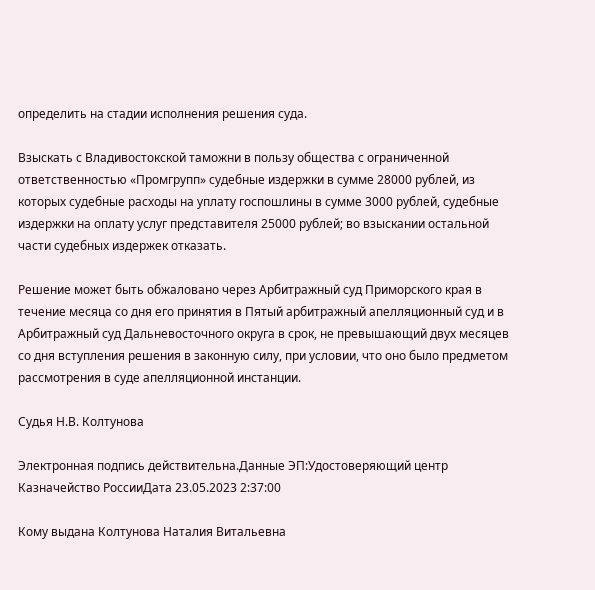определить на стадии исполнения решения суда.

Взыскать с Владивостокской таможни в пользу общества с ограниченной ответственностью «Промгрупп» судебные издержки в сумме 28000 рублей, из которых судебные расходы на уплату госпошлины в сумме 3000 рублей, судебные издержки на оплату услуг представителя 25000 рублей; во взыскании остальной части судебных издержек отказать.

Решение может быть обжаловано через Арбитражный суд Приморского края в течение месяца со дня его принятия в Пятый арбитражный апелляционный суд и в Арбитражный суд Дальневосточного округа в срок, не превышающий двух месяцев со дня вступления решения в законную силу, при условии, что оно было предметом рассмотрения в суде апелляционной инстанции.

Судья Н.В. Колтунова

Электронная подпись действительна.Данные ЭП:Удостоверяющий центр Казначейство РоссииДата 23.05.2023 2:37:00

Кому выдана Колтунова Наталия Витальевна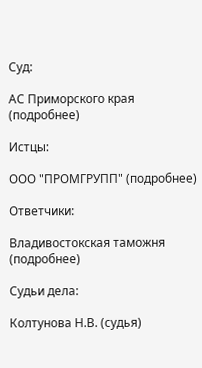Суд:

АС Приморского края (подробнее)

Истцы:

ООО "ПРОМГРУПП" (подробнее)

Ответчики:

Владивостокская таможня (подробнее)

Судьи дела:

Колтунова Н.В. (судья)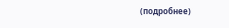(подробнее)